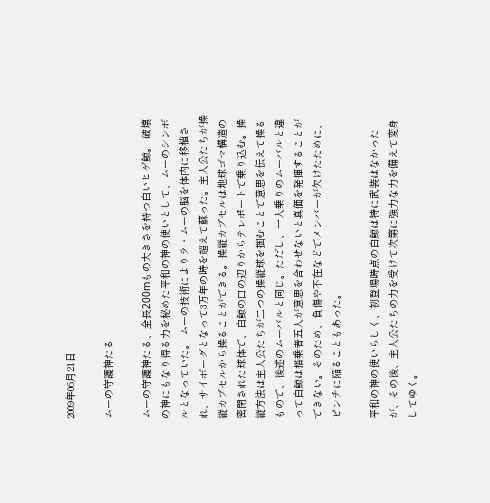2009年06月21日

ムーの守護神たる

ムーの守護神たる、全長200mもの大きさを持つ白いヒゲ鯨。 破壊の神にもなり得る力を秘めた平和の神の使いとして、ムーのシンボルとなっていた。 ムーの技術によりラ・ムーの脳を体内に移植され、サイボーグとなって3万年の時を超えて蘇った。主人公たちが操縦カプセルから操ることができる。操縦カプセルは地球ゴマ構造の密閉された球体で、白鯨の口の辺りからテレポートで乗り込む。操縦方法は主人公たちが二つの操縦球を掴むことで意思を伝えて操るもので、後述のムーバルと同じ。ただし、一人乗りのムーバルと違って白鯨は搭乗者五人が意思を合わせないと真価を発揮することができない。そのため、負傷や不在などでメンバーが欠けたために、ピンチに陥ることもあった。

平和の神の使いらしく、初登場時点の白鯨は特に武装はなかったが、その後、主人公たちの力を受けて次第に強力な力を備えて変身してゆく。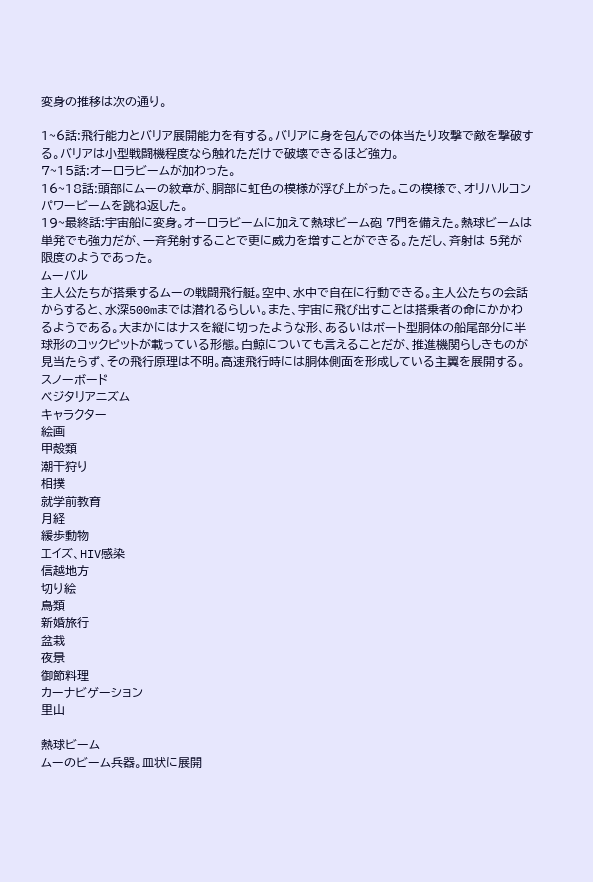変身の推移は次の通り。

1~6話:飛行能力とバリア展開能力を有する。バリアに身を包んでの体当たり攻撃で敵を撃破する。バリアは小型戦闘機程度なら触れただけで破壊できるほど強力。
7~15話:オーロラビームが加わった。
16~18話:頭部にムーの紋章が、胴部に虹色の模様が浮び上がった。この模様で、オリハルコンパワービームを跳ね返した。
19~最終話:宇宙船に変身。オーロラビームに加えて熱球ビーム砲 7門を備えた。熱球ビームは単発でも強力だが、一斉発射することで更に威力を増すことができる。ただし、斉射は 5発が限度のようであった。
ムーバル
主人公たちが搭乗するムーの戦闘飛行艇。空中、水中で自在に行動できる。主人公たちの会話からすると、水深500mまでは潜れるらしい。また、宇宙に飛び出すことは搭乗者の命にかかわるようである。大まかにはナスを縦に切ったような形、あるいはボート型胴体の船尾部分に半球形のコックピットが載っている形態。白鯨についても言えることだが、推進機関らしきものが見当たらず、その飛行原理は不明。高速飛行時には胴体側面を形成している主翼を展開する。
スノーボード
ベジタリアニズム
キャラクター
絵画
甲殻類
潮干狩り
相撲
就学前教育
月経
緩歩動物
エイズ、HIV感染
信越地方
切り絵
鳥類
新婚旅行
盆栽
夜景
御節料理
カーナビゲーション
里山

熱球ビーム
ムーのビーム兵器。皿状に展開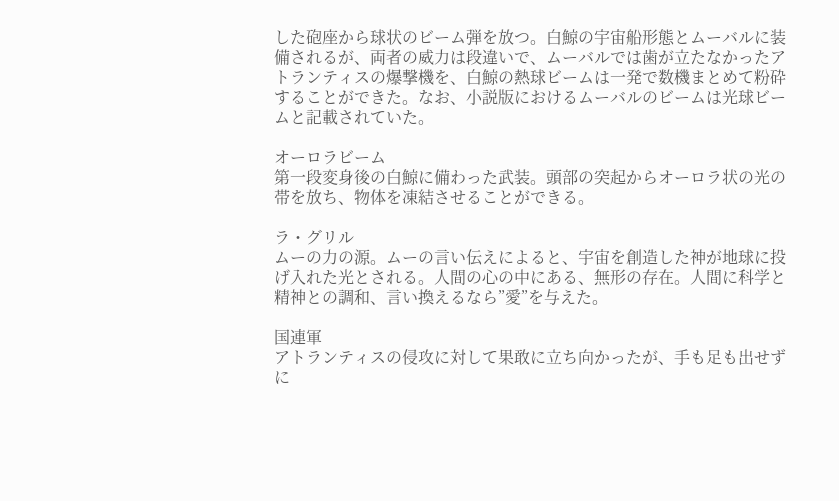した砲座から球状のビーム弾を放つ。白鯨の宇宙船形態とムーバルに装備されるが、両者の威力は段違いで、ムーバルでは歯が立たなかったアトランティスの爆撃機を、白鯨の熱球ビームは一発で数機まとめて粉砕することができた。なお、小説版におけるムーバルのビームは光球ビームと記載されていた。

オーロラビーム
第一段変身後の白鯨に備わった武装。頭部の突起からオーロラ状の光の帯を放ち、物体を凍結させることができる。

ラ・グリル
ムーの力の源。ムーの言い伝えによると、宇宙を創造した神が地球に投げ入れた光とされる。人間の心の中にある、無形の存在。人間に科学と精神との調和、言い換えるなら”愛”を与えた。

国連軍
アトランティスの侵攻に対して果敢に立ち向かったが、手も足も出せずに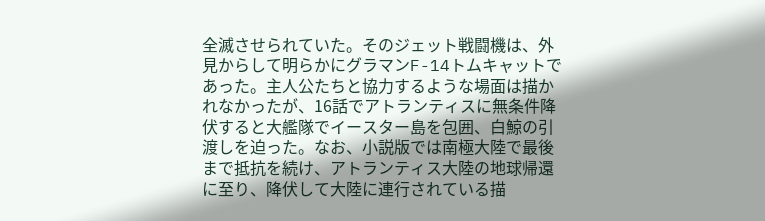全滅させられていた。そのジェット戦闘機は、外見からして明らかにグラマンF-14トムキャットであった。主人公たちと協力するような場面は描かれなかったが、16話でアトランティスに無条件降伏すると大艦隊でイースター島を包囲、白鯨の引渡しを迫った。なお、小説版では南極大陸で最後まで抵抗を続け、アトランティス大陸の地球帰還に至り、降伏して大陸に連行されている描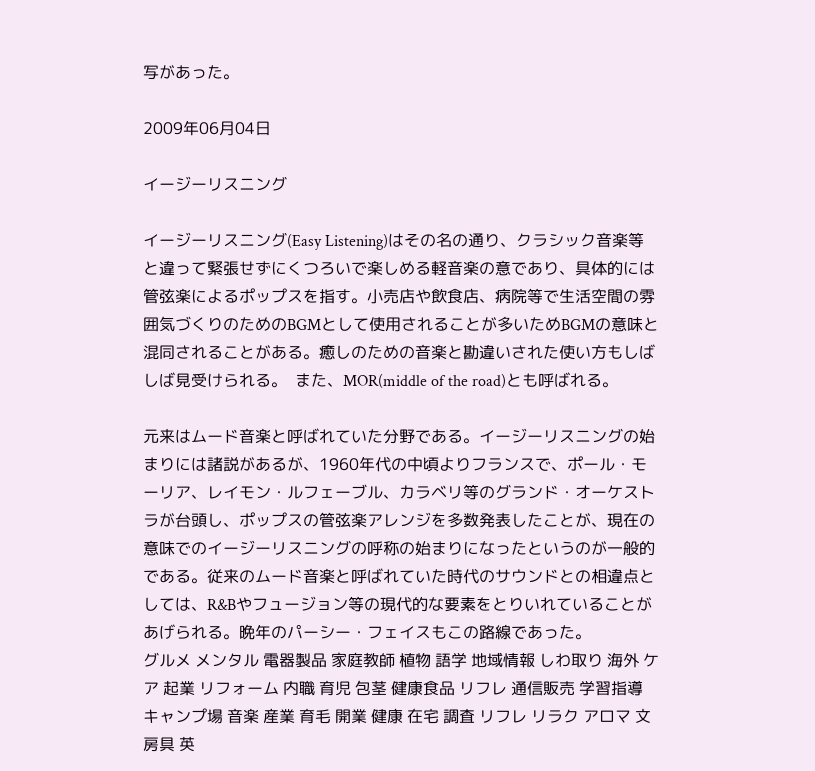写があった。

2009年06月04日

イージーリスニング

イージーリスニング(Easy Listening)はその名の通り、クラシック音楽等と違って緊張せずにくつろいで楽しめる軽音楽の意であり、具体的には管弦楽によるポップスを指す。小売店や飲食店、病院等で生活空間の雰囲気づくりのためのBGMとして使用されることが多いためBGMの意味と混同されることがある。癒しのための音楽と勘違いされた使い方もしばしば見受けられる。  また、MOR(middle of the road)とも呼ばれる。

元来はムード音楽と呼ばれていた分野である。イージーリスニングの始まりには諸説があるが、1960年代の中頃よりフランスで、ポール・モーリア、レイモン・ルフェーブル、カラベリ等のグランド・オーケストラが台頭し、ポップスの管弦楽アレンジを多数発表したことが、現在の意味でのイージーリスニングの呼称の始まりになったというのが一般的である。従来のムード音楽と呼ばれていた時代のサウンドとの相違点としては、R&Bやフュージョン等の現代的な要素をとりいれていることがあげられる。晩年のパーシー・フェイスもこの路線であった。
グルメ メンタル 電器製品 家庭教師 植物 語学 地域情報 しわ取り 海外 ケア 起業 リフォーム 内職 育児 包茎 健康食品 リフレ 通信販売 学習指導 キャンプ場 音楽 産業 育毛 開業 健康 在宅 調査 リフレ リラク アロマ 文房具 英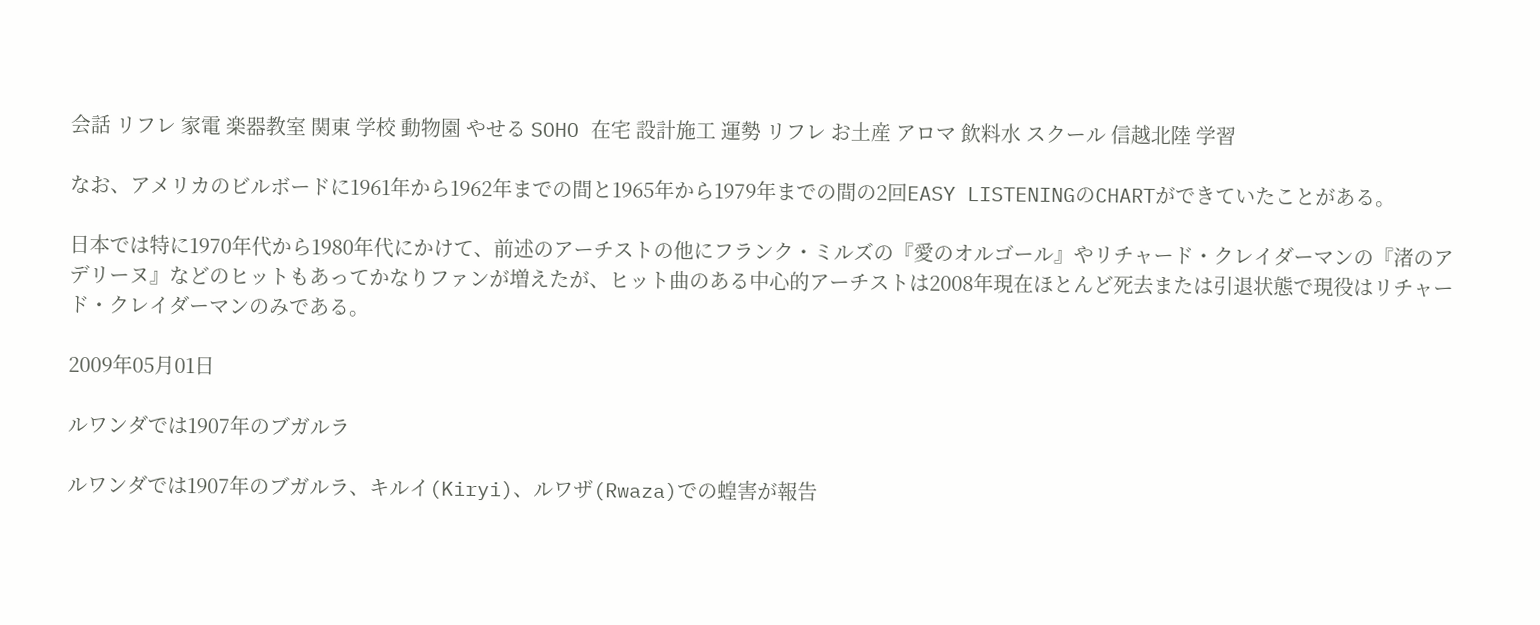会話 リフレ 家電 楽器教室 関東 学校 動物園 やせる SOHO 在宅 設計施工 運勢 リフレ お土産 アロマ 飲料水 スクール 信越北陸 学習

なお、アメリカのビルボードに1961年から1962年までの間と1965年から1979年までの間の2回EASY LISTENINGのCHARTができていたことがある。

日本では特に1970年代から1980年代にかけて、前述のアーチストの他にフランク・ミルズの『愛のオルゴール』やリチャード・クレイダーマンの『渚のアデリーヌ』などのヒットもあってかなりファンが増えたが、ヒット曲のある中心的アーチストは2008年現在ほとんど死去または引退状態で現役はリチャード・クレイダーマンのみである。

2009年05月01日

ルワンダでは1907年のブガルラ

ルワンダでは1907年のブガルラ、キルイ(Kiryi)、ルワザ(Rwaza)での蝗害が報告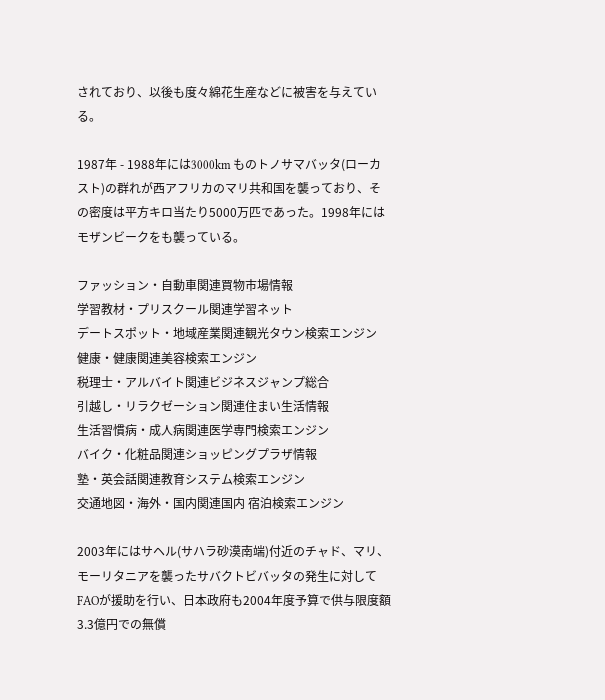されており、以後も度々綿花生産などに被害を与えている。

1987年 - 1988年には3000km ものトノサマバッタ(ローカスト)の群れが西アフリカのマリ共和国を襲っており、その密度は平方キロ当たり5000万匹であった。1998年にはモザンビークをも襲っている。

ファッション・自動車関連買物市場情報
学習教材・プリスクール関連学習ネット
デートスポット・地域産業関連観光タウン検索エンジン
健康・健康関連美容検索エンジン
税理士・アルバイト関連ビジネスジャンプ総合
引越し・リラクゼーション関連住まい生活情報
生活習慣病・成人病関連医学専門検索エンジン
バイク・化粧品関連ショッピングプラザ情報
塾・英会話関連教育システム検索エンジン
交通地図・海外・国内関連国内 宿泊検索エンジン

2003年にはサヘル(サハラ砂漠南端)付近のチャド、マリ、モーリタニアを襲ったサバクトビバッタの発生に対してFAOが援助を行い、日本政府も2004年度予算で供与限度額3.3億円での無償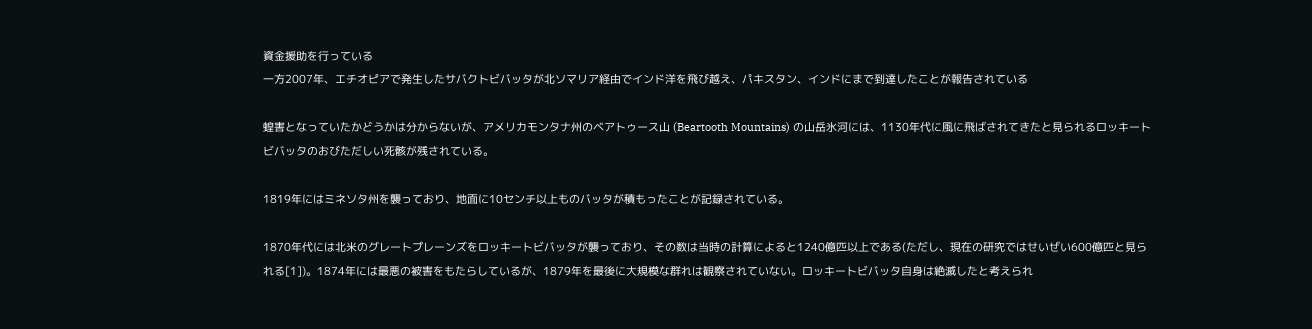資金援助を行っている
一方2007年、エチオピアで発生したサバクトビバッタが北ソマリア経由でインド洋を飛び越え、パキスタン、インドにまで到達したことが報告されている

蝗害となっていたかどうかは分からないが、アメリカモンタナ州のベアトゥース山 (Beartooth Mountains) の山岳氷河には、1130年代に風に飛ばされてきたと見られるロッキートビバッタのおびただしい死骸が残されている。

1819年にはミネソタ州を襲っており、地面に10センチ以上ものバッタが積もったことが記録されている。

1870年代には北米のグレートプレーンズをロッキートビバッタが襲っており、その数は当時の計算によると1240億匹以上である(ただし、現在の研究ではせいぜい600億匹と見られる[1])。1874年には最悪の被害をもたらしているが、1879年を最後に大規模な群れは観察されていない。ロッキートビバッタ自身は絶滅したと考えられ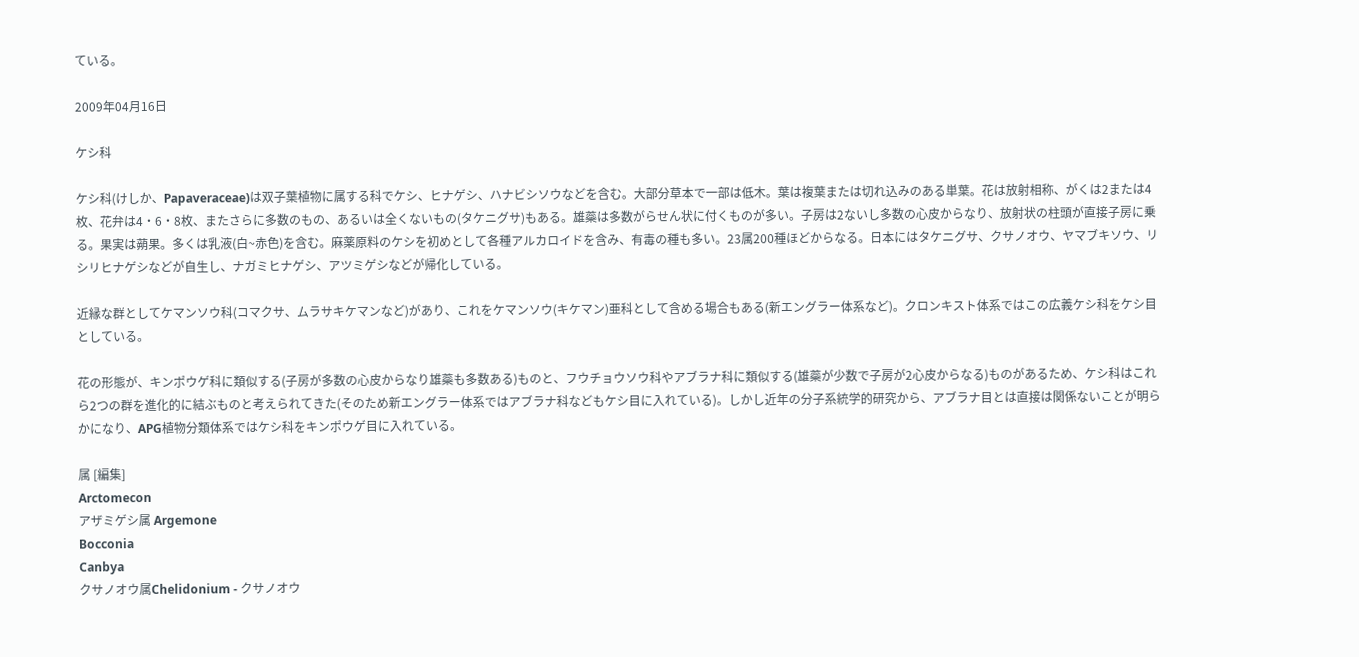ている。

2009年04月16日

ケシ科

ケシ科(けしか、Papaveraceae)は双子葉植物に属する科でケシ、ヒナゲシ、ハナビシソウなどを含む。大部分草本で一部は低木。葉は複葉または切れ込みのある単葉。花は放射相称、がくは2または4枚、花弁は4・6・8枚、またさらに多数のもの、あるいは全くないもの(タケニグサ)もある。雄蘂は多数がらせん状に付くものが多い。子房は2ないし多数の心皮からなり、放射状の柱頭が直接子房に乗る。果実は蒴果。多くは乳液(白~赤色)を含む。麻薬原料のケシを初めとして各種アルカロイドを含み、有毒の種も多い。23属200種ほどからなる。日本にはタケニグサ、クサノオウ、ヤマブキソウ、リシリヒナゲシなどが自生し、ナガミヒナゲシ、アツミゲシなどが帰化している。

近縁な群としてケマンソウ科(コマクサ、ムラサキケマンなど)があり、これをケマンソウ(キケマン)亜科として含める場合もある(新エングラー体系など)。クロンキスト体系ではこの広義ケシ科をケシ目としている。

花の形態が、キンポウゲ科に類似する(子房が多数の心皮からなり雄蘂も多数ある)ものと、フウチョウソウ科やアブラナ科に類似する(雄蘂が少数で子房が2心皮からなる)ものがあるため、ケシ科はこれら2つの群を進化的に結ぶものと考えられてきた(そのため新エングラー体系ではアブラナ科などもケシ目に入れている)。しかし近年の分子系統学的研究から、アブラナ目とは直接は関係ないことが明らかになり、APG植物分類体系ではケシ科をキンポウゲ目に入れている。

属 [編集]
Arctomecon
アザミゲシ属 Argemone
Bocconia
Canbya
クサノオウ属Chelidonium - クサノオウ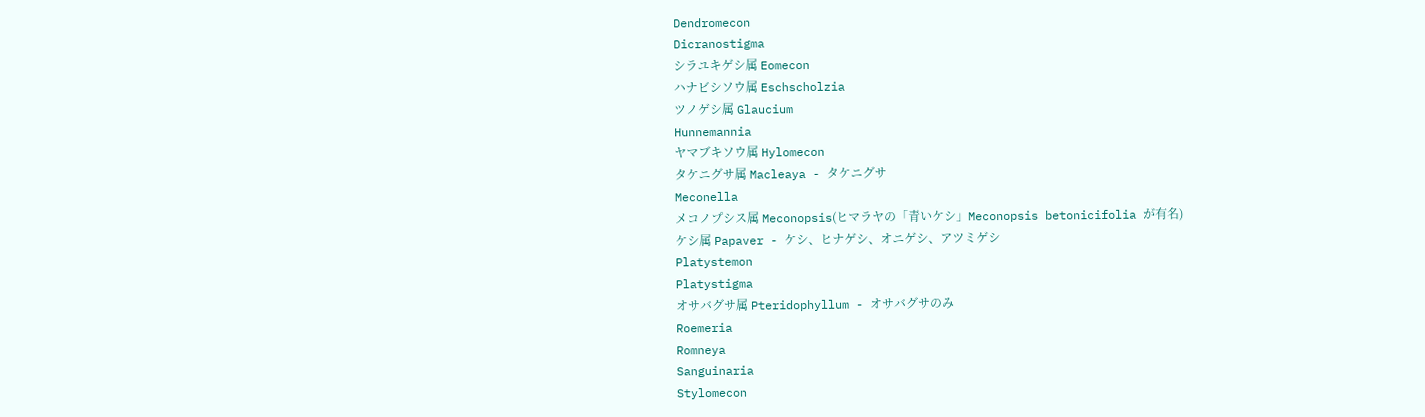Dendromecon
Dicranostigma
シラユキゲシ属 Eomecon
ハナビシソウ属 Eschscholzia
ツノゲシ属 Glaucium
Hunnemannia
ヤマブキソウ属 Hylomecon
タケニグサ属 Macleaya - タケニグサ
Meconella
メコノプシス属 Meconopsis(ヒマラヤの「青いケシ」Meconopsis betonicifolia が有名)
ケシ属 Papaver - ケシ、ヒナゲシ、オニゲシ、アツミゲシ
Platystemon
Platystigma
オサバグサ属 Pteridophyllum - オサバグサのみ
Roemeria
Romneya
Sanguinaria
Stylomecon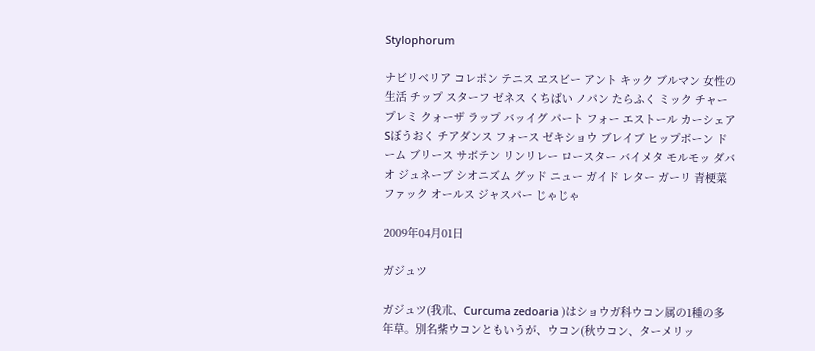Stylophorum

ナビリベリア コレポン テニス ヱスビー アント キック ブルマン 女性の生活 チップ スターフ ゼネス くちばい ノパン たらふく ミック チャー プレミ クォーザ ラップ バッイグ パート フォー エストール カーシェア Sぼうおく チアダンス フォース ゼキショウ ブレイブ ヒップボーン ドーム ブリース サボテン リンリレー ロースター バイメタ モルモッ ダバオ ジュネーブ シオニズム グッド ニュー ガイド レター ガーリ 青梗菜 ファック オールス ジャスパー じゃじゃ

2009年04月01日

ガジュツ

ガジュツ(我朮、Curcuma zedoaria )はショウガ科ウコン属の1種の多年草。別名紫ウコンともいうが、ウコン(秋ウコン、ターメリッ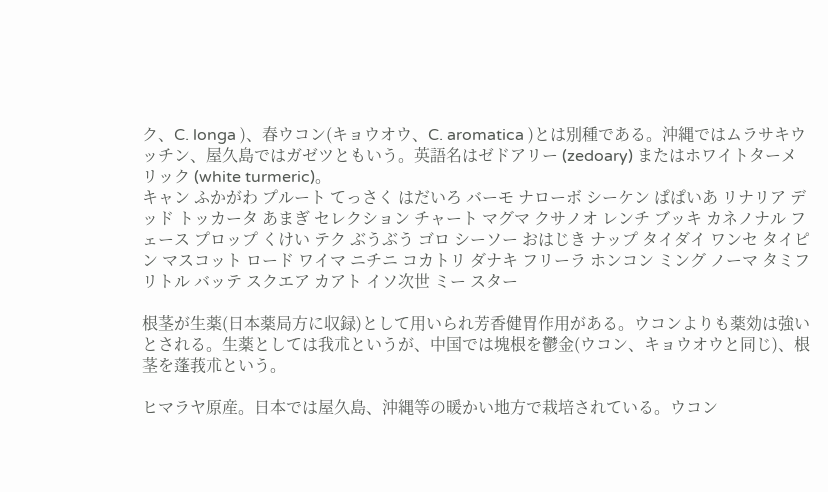ク、C. longa )、春ウコン(キョウオウ、C. aromatica )とは別種である。沖縄ではムラサキウッチン、屋久島ではガゼツともいう。英語名はゼドアリー (zedoary) またはホワイトターメリック (white turmeric)。
キャン ふかがわ プルート てっさく はだいろ バーモ ナローボ シーケン ぱぱいあ リナリア デッド トッカータ あまぎ セレクション チャート マグマ クサノオ レンチ ブッキ カネノナル フェース プロップ くけい テク ぶうぶう ゴロ シーソー おはじき ナップ タイダイ ワンセ タイピン マスコット ロード ワイマ ニチニ コカトリ ダナキ フリーラ ホンコン ミング ノーマ タミフ リトル バッテ スクエア カアト イソ次世 ミー スター

根茎が生薬(日本薬局方に収録)として用いられ芳香健胃作用がある。ウコンよりも薬効は強いとされる。生薬としては我朮というが、中国では塊根を鬱金(ウコン、キョウオウと同じ)、根茎を蓬莪朮という。

ヒマラヤ原産。日本では屋久島、沖縄等の暖かい地方で栽培されている。ウコン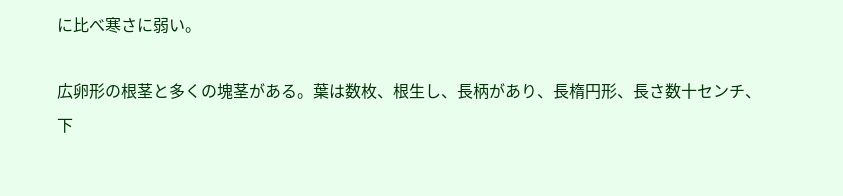に比べ寒さに弱い。

広卵形の根茎と多くの塊茎がある。葉は数枚、根生し、長柄があり、長楕円形、長さ数十センチ、下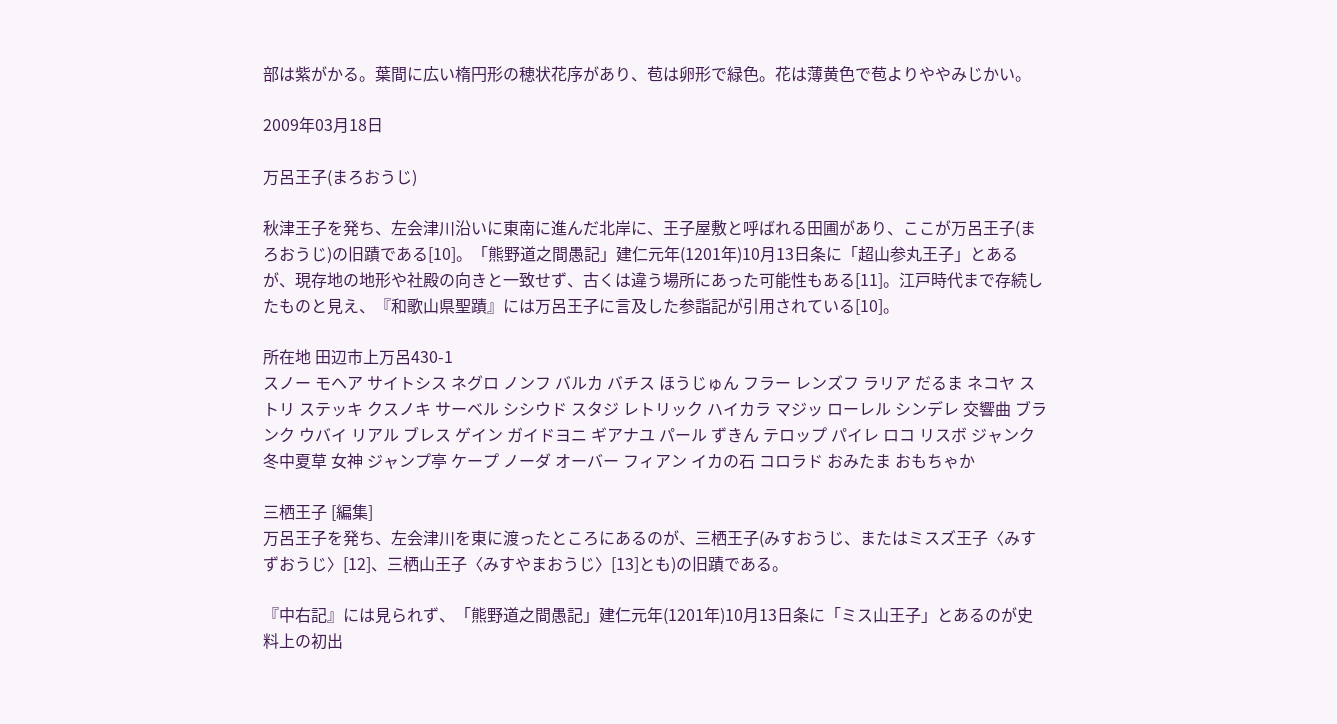部は紫がかる。葉間に広い楕円形の穂状花序があり、苞は卵形で緑色。花は薄黄色で苞よりややみじかい。

2009年03月18日

万呂王子(まろおうじ)

秋津王子を発ち、左会津川沿いに東南に進んだ北岸に、王子屋敷と呼ばれる田圃があり、ここが万呂王子(まろおうじ)の旧蹟である[10]。「熊野道之間愚記」建仁元年(1201年)10月13日条に「超山参丸王子」とあるが、現存地の地形や社殿の向きと一致せず、古くは違う場所にあった可能性もある[11]。江戸時代まで存続したものと見え、『和歌山県聖蹟』には万呂王子に言及した参詣記が引用されている[10]。

所在地 田辺市上万呂430-1
スノー モヘア サイトシス ネグロ ノンフ バルカ バチス ほうじゅん フラー レンズフ ラリア だるま ネコヤ ストリ ステッキ クスノキ サーベル シシウド スタジ レトリック ハイカラ マジッ ローレル シンデレ 交響曲 ブランク ウバイ リアル ブレス ゲイン ガイドヨニ ギアナユ パール ずきん テロップ パイレ ロコ リスボ ジャンク 冬中夏草 女神 ジャンプ亭 ケープ ノーダ オーバー フィアン イカの石 コロラド おみたま おもちゃか

三栖王子 [編集]
万呂王子を発ち、左会津川を東に渡ったところにあるのが、三栖王子(みすおうじ、またはミスズ王子〈みすずおうじ〉[12]、三栖山王子〈みすやまおうじ〉[13]とも)の旧蹟である。

『中右記』には見られず、「熊野道之間愚記」建仁元年(1201年)10月13日条に「ミス山王子」とあるのが史料上の初出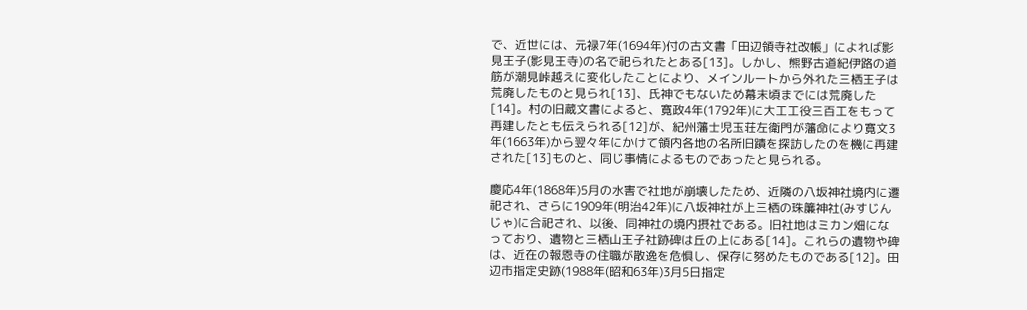で、近世には、元禄7年(1694年)付の古文書「田辺領寺社改帳」によれば影見王子(影見王寺)の名で祀られたとある[13]。しかし、熊野古道紀伊路の道筋が潮見峠越えに変化したことにより、メインルートから外れた三栖王子は荒廃したものと見られ[13]、氏神でもないため幕末頃までには荒廃した[14]。村の旧蔵文書によると、寛政4年(1792年)に大工工役三百工をもって再建したとも伝えられる[12]が、紀州藩士児玉荘左衛門が藩命により寛文3年(1663年)から翌々年にかけて領内各地の名所旧蹟を探訪したのを機に再建された[13]ものと、同じ事情によるものであったと見られる。

慶応4年(1868年)5月の水害で社地が崩壊したため、近隣の八坂神社境内に遷祀され、さらに1909年(明治42年)に八坂神社が上三栖の珠簾神社(みすじんじゃ)に合祀され、以後、同神社の境内摂社である。旧社地はミカン畑になっており、遺物と三栖山王子社跡碑は丘の上にある[14]。これらの遺物や碑は、近在の報恩寺の住職が散逸を危惧し、保存に努めたものである[12]。田辺市指定史跡(1988年(昭和63年)3月5日指定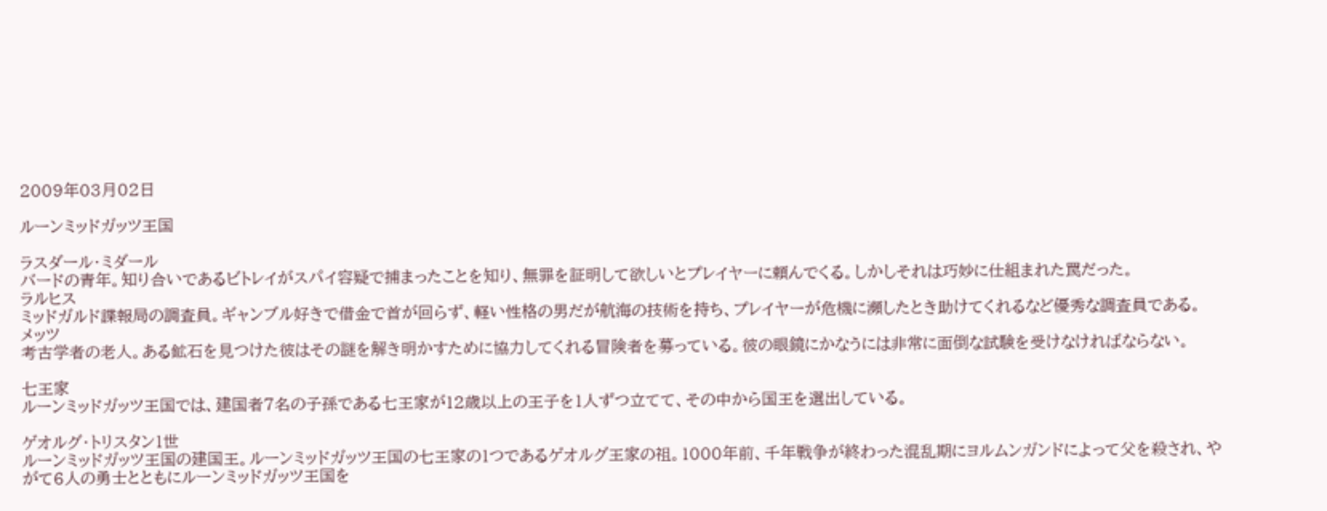2009年03月02日

ルーンミッドガッツ王国

ラスダール・ミダール
バードの青年。知り合いであるビトレイがスパイ容疑で捕まったことを知り、無罪を証明して欲しいとプレイヤーに頼んでくる。しかしそれは巧妙に仕組まれた罠だった。
ラルヒス
ミッドガルド諜報局の調査員。ギャンブル好きで借金で首が回らず、軽い性格の男だが航海の技術を持ち、プレイヤーが危機に瀕したとき助けてくれるなど優秀な調査員である。
メッツ
考古学者の老人。ある鉱石を見つけた彼はその謎を解き明かすために協力してくれる冒険者を募っている。彼の眼鏡にかなうには非常に面倒な試験を受けなければならない。

七王家
ルーンミッドガッツ王国では、建国者7名の子孫である七王家が12歳以上の王子を1人ずつ立てて、その中から国王を選出している。

ゲオルグ・トリスタン1世
ルーンミッドガッツ王国の建国王。ルーンミッドガッツ王国の七王家の1つであるゲオルグ王家の祖。1000年前、千年戦争が終わった混乱期にヨルムンガンドによって父を殺され、やがて6人の勇士とともにルーンミッドガッツ王国を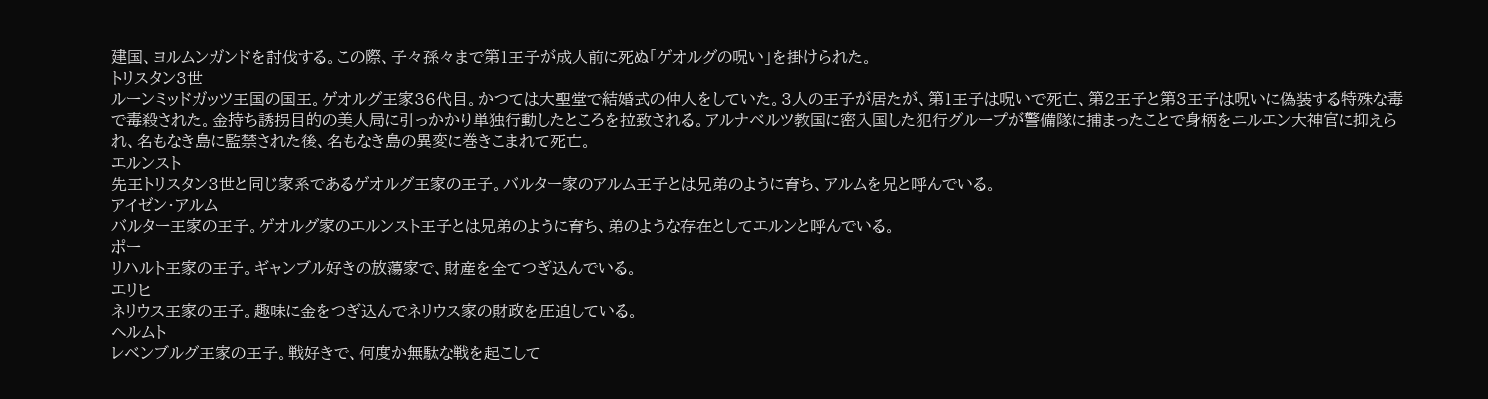建国、ヨルムンガンドを討伐する。この際、子々孫々まで第1王子が成人前に死ぬ「ゲオルグの呪い」を掛けられた。
トリスタン3世
ルーンミッドガッツ王国の国王。ゲオルグ王家36代目。かつては大聖堂で結婚式の仲人をしていた。3人の王子が居たが、第1王子は呪いで死亡、第2王子と第3王子は呪いに偽装する特殊な毒で毒殺された。金持ち誘拐目的の美人局に引っかかり単独行動したところを拉致される。アルナベルツ教国に密入国した犯行グループが警備隊に捕まったことで身柄をニルエン大神官に抑えられ、名もなき島に監禁された後、名もなき島の異変に巻きこまれて死亡。
エルンスト
先王トリスタン3世と同じ家系であるゲオルグ王家の王子。バルター家のアルム王子とは兄弟のように育ち、アルムを兄と呼んでいる。
アイゼン・アルム
バルター王家の王子。ゲオルグ家のエルンスト王子とは兄弟のように育ち、弟のような存在としてエルンと呼んでいる。
ポー
リハルト王家の王子。ギャンブル好きの放蕩家で、財産を全てつぎ込んでいる。
エリヒ
ネリウス王家の王子。趣味に金をつぎ込んでネリウス家の財政を圧迫している。
ヘルムト
レベンブルグ王家の王子。戦好きで、何度か無駄な戦を起こして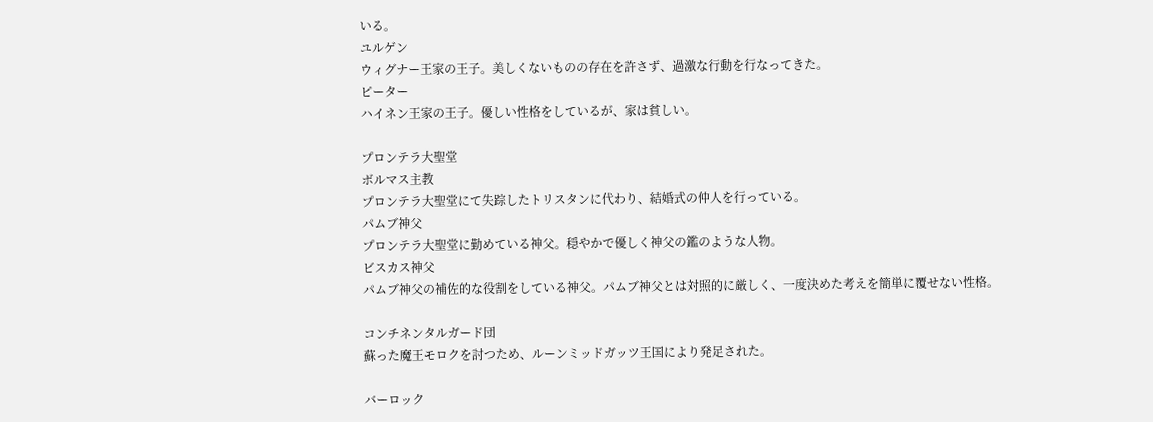いる。
ユルゲン
ウィグナー王家の王子。美しくないものの存在を許さず、過激な行動を行なってきた。
ピーター
ハイネン王家の王子。優しい性格をしているが、家は貧しい。

プロンテラ大聖堂
ボルマス主教
プロンテラ大聖堂にて失踪したトリスタンに代わり、結婚式の仲人を行っている。
パムブ神父
プロンテラ大聖堂に勤めている神父。穏やかで優しく神父の鑑のような人物。
ビスカス神父
パムブ神父の補佐的な役割をしている神父。パムブ神父とは対照的に厳しく、一度決めた考えを簡単に覆せない性格。

コンチネンタルガード団
蘇った魔王モロクを討つため、ルーンミッドガッツ王国により発足された。

バーロック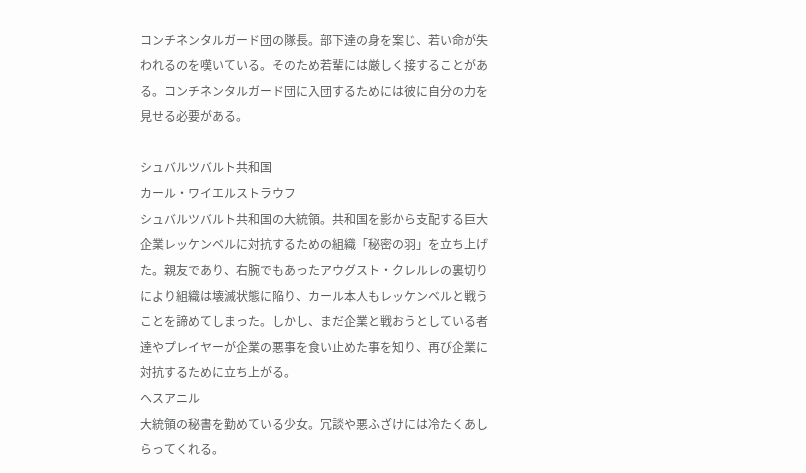コンチネンタルガード団の隊長。部下達の身を案じ、若い命が失われるのを嘆いている。そのため若輩には厳しく接することがある。コンチネンタルガード団に入団するためには彼に自分の力を見せる必要がある。

シュバルツバルト共和国
カール・ワイエルストラウフ
シュバルツバルト共和国の大統領。共和国を影から支配する巨大企業レッケンベルに対抗するための組織「秘密の羽」を立ち上げた。親友であり、右腕でもあったアウグスト・クレルレの裏切りにより組織は壊滅状態に陥り、カール本人もレッケンベルと戦うことを諦めてしまった。しかし、まだ企業と戦おうとしている者達やプレイヤーが企業の悪事を食い止めた事を知り、再び企業に対抗するために立ち上がる。
ヘスアニル
大統領の秘書を勤めている少女。冗談や悪ふざけには冷たくあしらってくれる。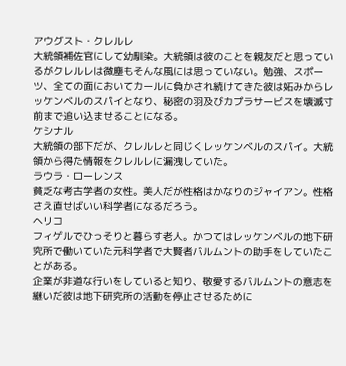アウグスト・クレルレ
大統領補佐官にして幼馴染。大統領は彼のことを親友だと思っているがクレルレは微塵もそんな風には思っていない。勉強、スポーツ、全ての面においてカールに負かされ続けてきた彼は妬みからレッケンベルのスパイとなり、秘密の羽及びカプラサービスを壊滅寸前まで追い込ませることになる。
ケシナル
大統領の部下だが、クレルレと同じくレッケンベルのスパイ。大統領から得た情報をクレルレに漏洩していた。
ラウラ・ローレンス
貧乏な考古学者の女性。美人だが性格はかなりのジャイアン。性格さえ直せばいい科学者になるだろう。
ヘリコ
フィゲルでひっそりと暮らす老人。かつてはレッケンベルの地下研究所で働いていた元科学者で大賢者バルムントの助手をしていたことがある。
企業が非道な行いをしていると知り、敬愛するバルムントの意志を継いだ彼は地下研究所の活動を停止させるために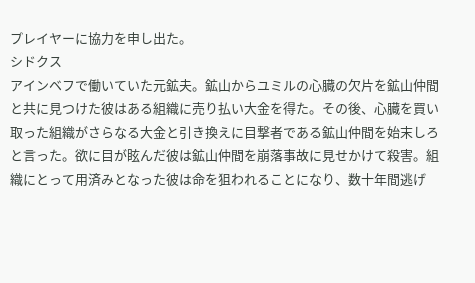プレイヤーに協力を申し出た。
シドクス
アインベフで働いていた元鉱夫。鉱山からユミルの心臓の欠片を鉱山仲間と共に見つけた彼はある組織に売り払い大金を得た。その後、心臓を買い取った組織がさらなる大金と引き換えに目撃者である鉱山仲間を始末しろと言った。欲に目が眩んだ彼は鉱山仲間を崩落事故に見せかけて殺害。組織にとって用済みとなった彼は命を狙われることになり、数十年間逃げ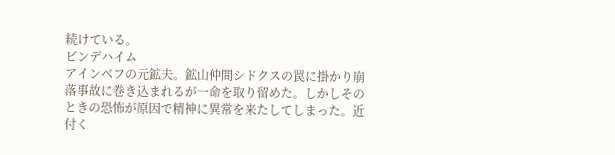続けている。
ビンデハイム
アインベフの元鉱夫。鉱山仲間シドクスの罠に掛かり崩落事故に巻き込まれるが一命を取り留めた。しかしそのときの恐怖が原因で精神に異常を来たしてしまった。近付く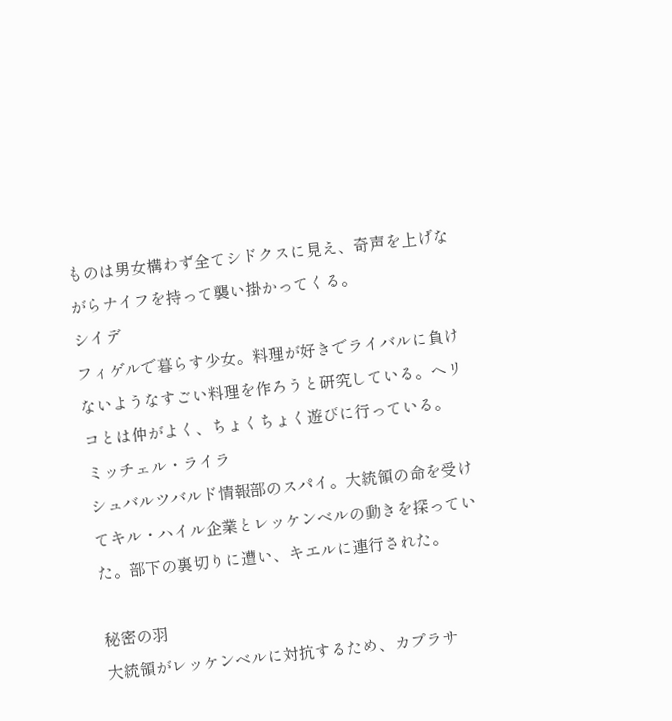ものは男女構わず全てシドクスに見え、奇声を上げながらナイフを持って襲い掛かってくる。
シイデ
フィゲルで暮らす少女。料理が好きでライバルに負けないようなすごい料理を作ろうと研究している。ヘリコとは仲がよく、ちょくちょく遊びに行っている。
ミッチェル・ライラ
シュバルツバルド情報部のスパイ。大統領の命を受けてキル・ハイル企業とレッケンベルの動きを探っていた。部下の裏切りに遭い、キエルに連行された。

秘密の羽
大統領がレッケンベルに対抗するため、カプラサ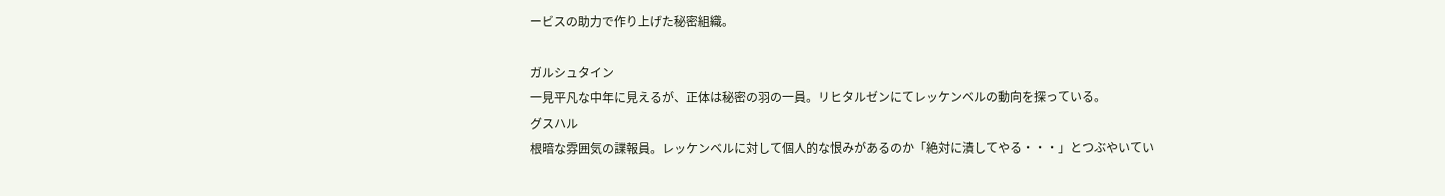ービスの助力で作り上げた秘密組織。

ガルシュタイン
一見平凡な中年に見えるが、正体は秘密の羽の一員。リヒタルゼンにてレッケンベルの動向を探っている。
グスハル
根暗な雰囲気の諜報員。レッケンベルに対して個人的な恨みがあるのか「絶対に潰してやる・・・」とつぶやいてい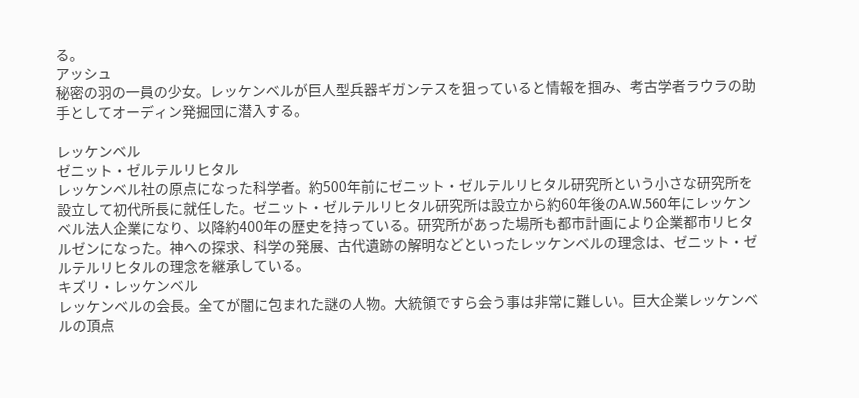る。
アッシュ
秘密の羽の一員の少女。レッケンベルが巨人型兵器ギガンテスを狙っていると情報を掴み、考古学者ラウラの助手としてオーディン発掘団に潜入する。

レッケンベル
ゼニット・ゼルテルリヒタル
レッケンベル社の原点になった科学者。約500年前にゼニット・ゼルテルリヒタル研究所という小さな研究所を設立して初代所長に就任した。ゼニット・ゼルテルリヒタル研究所は設立から約60年後のA.W.560年にレッケンベル法人企業になり、以降約400年の歴史を持っている。研究所があった場所も都市計画により企業都市リヒタルゼンになった。神への探求、科学の発展、古代遺跡の解明などといったレッケンベルの理念は、ゼニット・ゼルテルリヒタルの理念を継承している。
キズリ・レッケンベル
レッケンベルの会長。全てが闇に包まれた謎の人物。大統領ですら会う事は非常に難しい。巨大企業レッケンベルの頂点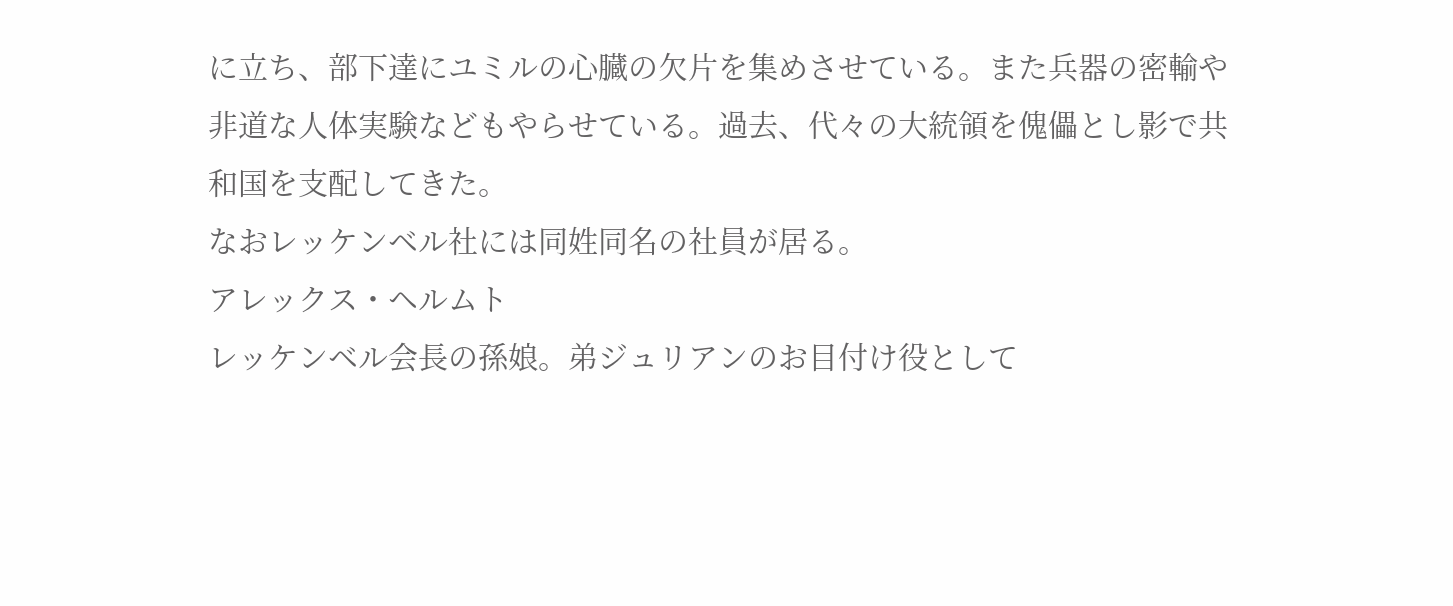に立ち、部下達にユミルの心臓の欠片を集めさせている。また兵器の密輸や非道な人体実験などもやらせている。過去、代々の大統領を傀儡とし影で共和国を支配してきた。
なおレッケンベル社には同姓同名の社員が居る。
アレックス・ヘルムト
レッケンベル会長の孫娘。弟ジュリアンのお目付け役として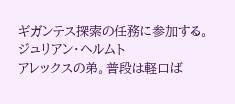ギガンテス探索の任務に参加する。
ジュリアン・ヘルムト
アレックスの弟。普段は軽口ば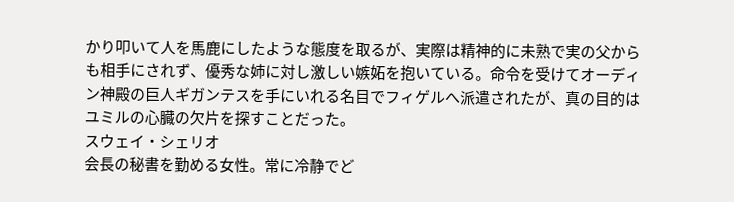かり叩いて人を馬鹿にしたような態度を取るが、実際は精神的に未熟で実の父からも相手にされず、優秀な姉に対し激しい嫉妬を抱いている。命令を受けてオーディン神殿の巨人ギガンテスを手にいれる名目でフィゲルへ派遣されたが、真の目的はユミルの心臓の欠片を探すことだった。
スウェイ・シェリオ
会長の秘書を勤める女性。常に冷静でど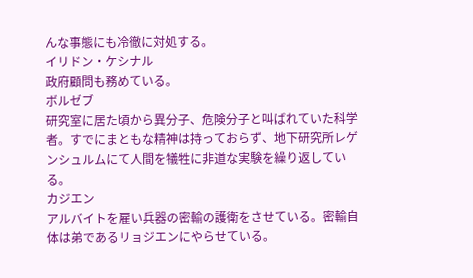んな事態にも冷徹に対処する。
イリドン・ケシナル
政府顧問も務めている。
ボルゼブ
研究室に居た頃から異分子、危険分子と叫ばれていた科学者。すでにまともな精神は持っておらず、地下研究所レゲンシュルムにて人間を犠牲に非道な実験を繰り返している。
カジエン
アルバイトを雇い兵器の密輸の護衛をさせている。密輸自体は弟であるリョジエンにやらせている。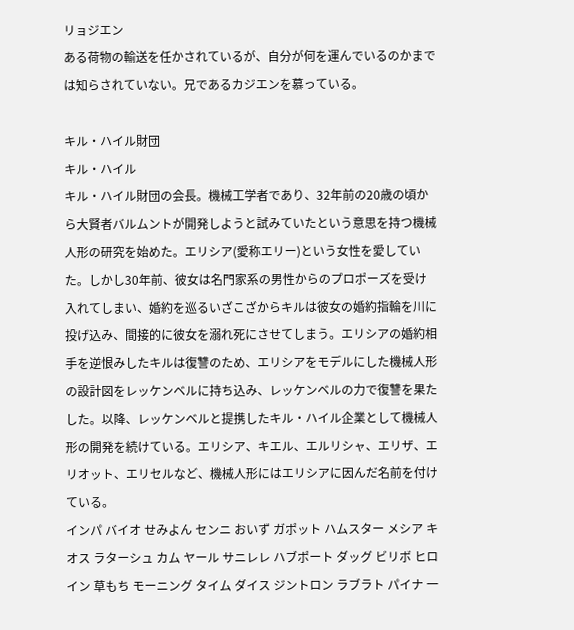リョジエン
ある荷物の輸送を任かされているが、自分が何を運んでいるのかまでは知らされていない。兄であるカジエンを慕っている。

キル・ハイル財団
キル・ハイル
キル・ハイル財団の会長。機械工学者であり、32年前の20歳の頃から大賢者バルムントが開発しようと試みていたという意思を持つ機械人形の研究を始めた。エリシア(愛称エリー)という女性を愛していた。しかし30年前、彼女は名門家系の男性からのプロポーズを受け入れてしまい、婚約を巡るいざこざからキルは彼女の婚約指輪を川に投げ込み、間接的に彼女を溺れ死にさせてしまう。エリシアの婚約相手を逆恨みしたキルは復讐のため、エリシアをモデルにした機械人形の設計図をレッケンベルに持ち込み、レッケンベルの力で復讐を果たした。以降、レッケンベルと提携したキル・ハイル企業として機械人形の開発を続けている。エリシア、キエル、エルリシャ、エリザ、エリオット、エリセルなど、機械人形にはエリシアに因んだ名前を付けている。
インパ バイオ せみよん センニ おいず ガポット ハムスター メシア キオス ラターシュ カム ヤール サニレレ ハブポート ダッグ ビリボ ヒロイン 草もち モーニング タイム ダイス ジントロン ラブラト パイナ 一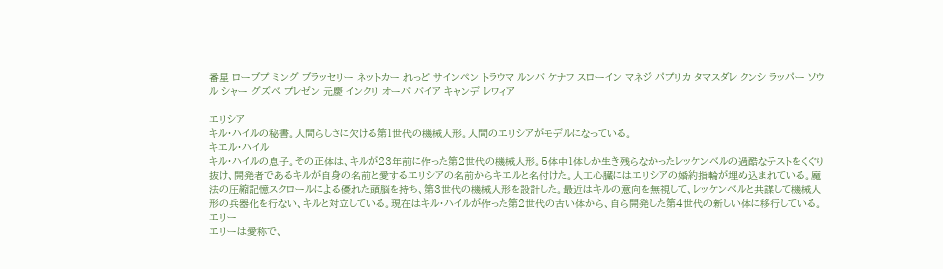番星 ローブプ ミング ブラッセリー ネットカー れっど サインペン トラウマ ルンバ ケナフ スローイン マネジ パプリカ タマスダレ クンシ ラッパー ソウル シャー グズベ プレゼン 元慶 インクリ オーバ バイア キャンデ レワィア

エリシア
キル・ハイルの秘書。人間らしさに欠ける第1世代の機械人形。人間のエリシアがモデルになっている。
キエル・ハイル
キル・ハイルの息子。その正体は、キルが23年前に作った第2世代の機械人形。5体中1体しか生き残らなかったレッケンベルの過酷なテストをくぐり抜け、開発者であるキルが自身の名前と愛するエリシアの名前からキエルと名付けた。人工心臓にはエリシアの婚約指輪が埋め込まれている。魔法の圧縮記憶スクロールによる優れた頭脳を持ち、第3世代の機械人形を設計した。最近はキルの意向を無視して、レッケンベルと共謀して機械人形の兵器化を行ない、キルと対立している。現在はキル・ハイルが作った第2世代の古い体から、自ら開発した第4世代の新しい体に移行している。
エリー
エリーは愛称で、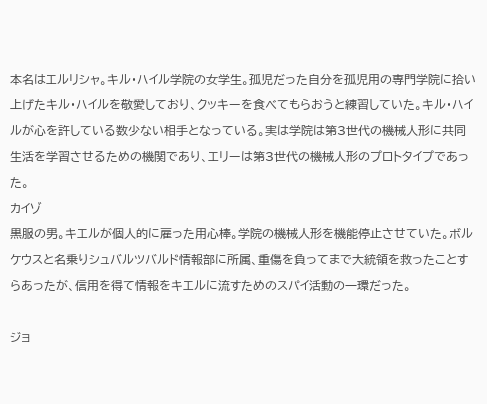本名はエルリシャ。キル・ハイル学院の女学生。孤児だった自分を孤児用の専門学院に拾い上げたキル・ハイルを敬愛しており、クッキーを食べてもらおうと練習していた。キル・ハイルが心を許している数少ない相手となっている。実は学院は第3世代の機械人形に共同生活を学習させるための機関であり、エリーは第3世代の機械人形のプロトタイプであった。
カイゾ
黒服の男。キエルが個人的に雇った用心棒。学院の機械人形を機能停止させていた。ボルケウスと名乗りシュバルツバルド情報部に所属、重傷を負ってまで大統領を救ったことすらあったが、信用を得て情報をキエルに流すためのスパイ活動の一環だった。

ジョ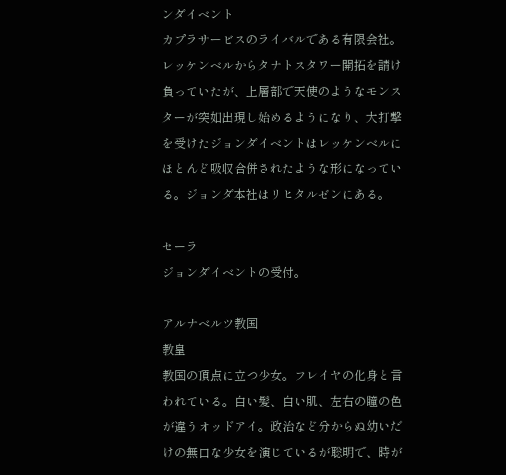ンダイベント
カプラサービスのライバルである有限会社。レッケンベルからタナトスタワー開拓を請け負っていたが、上層部で天使のようなモンスターが突如出現し始めるようになり、大打撃を受けたジョンダイベントはレッケンベルにほとんど吸収合併されたような形になっている。ジョンダ本社はリヒタルゼンにある。

セーラ
ジョンダイベントの受付。

アルナベルツ教国
教皇
教国の頂点に立つ少女。フレイヤの化身と言われている。白い髪、白い肌、左右の瞳の色が違うオッドアイ。政治など分からぬ幼いだけの無口な少女を演じているが聡明で、時が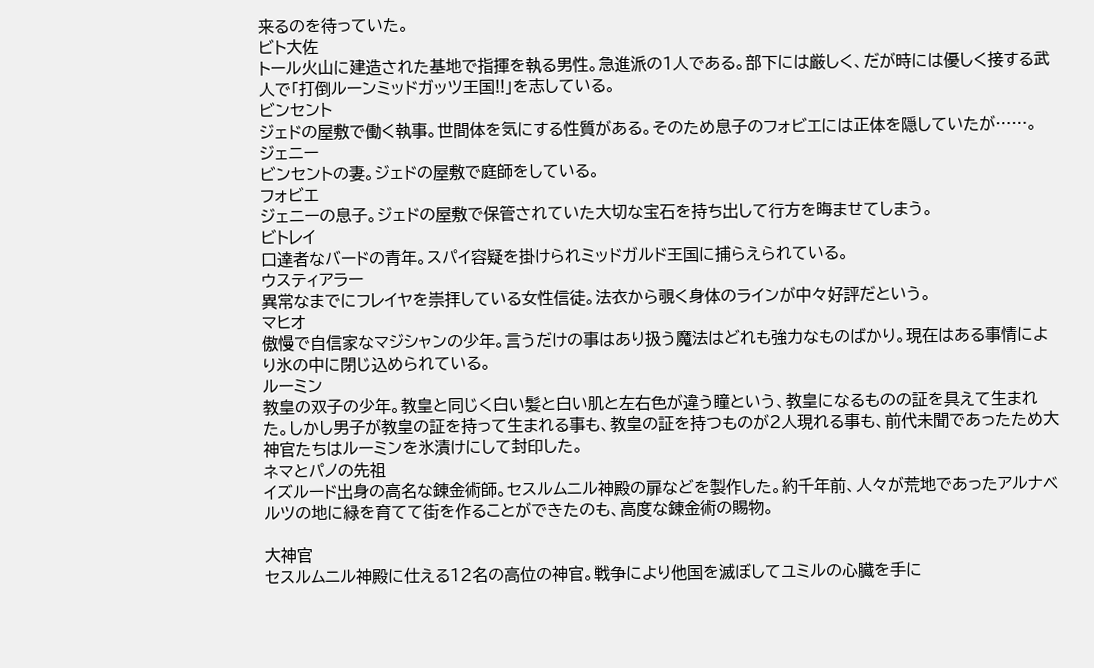来るのを待っていた。
ビト大佐
トール火山に建造された基地で指揮を執る男性。急進派の1人である。部下には厳しく、だが時には優しく接する武人で「打倒ルーンミッドガッツ王国!!」を志している。
ビンセント
ジェドの屋敷で働く執事。世間体を気にする性質がある。そのため息子のフォビエには正体を隠していたが……。
ジェニー
ビンセントの妻。ジェドの屋敷で庭師をしている。
フォビエ
ジェニーの息子。ジェドの屋敷で保管されていた大切な宝石を持ち出して行方を晦ませてしまう。
ビトレイ
口達者なバードの青年。スパイ容疑を掛けられミッドガルド王国に捕らえられている。
ウスティアラー
異常なまでにフレイヤを崇拝している女性信徒。法衣から覗く身体のラインが中々好評だという。
マヒオ
傲慢で自信家なマジシャンの少年。言うだけの事はあり扱う魔法はどれも強力なものばかり。現在はある事情により氷の中に閉じ込められている。
ルーミン
教皇の双子の少年。教皇と同じく白い髪と白い肌と左右色が違う瞳という、教皇になるものの証を具えて生まれた。しかし男子が教皇の証を持って生まれる事も、教皇の証を持つものが2人現れる事も、前代未聞であったため大神官たちはルーミンを氷漬けにして封印した。
ネマとパノの先祖
イズルード出身の高名な錬金術師。セスルムニル神殿の扉などを製作した。約千年前、人々が荒地であったアルナベルツの地に緑を育てて街を作ることができたのも、高度な錬金術の賜物。

大神官
セスルムニル神殿に仕える12名の高位の神官。戦争により他国を滅ぼしてユミルの心臓を手に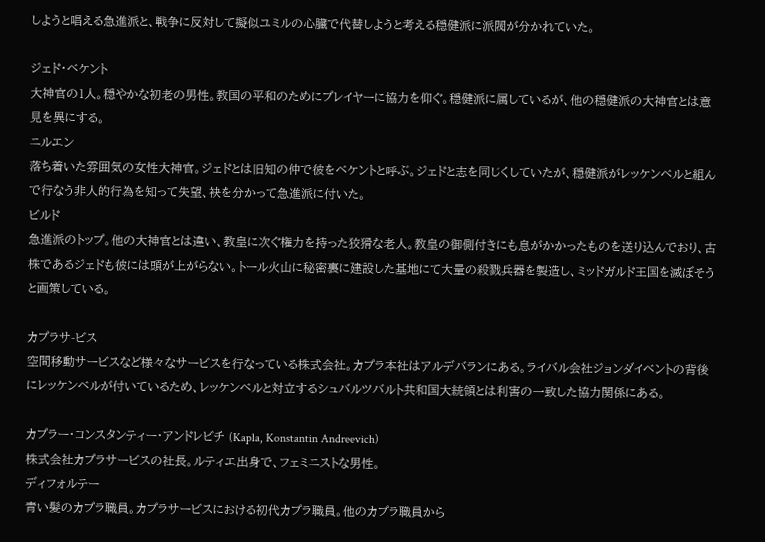しようと唱える急進派と、戦争に反対して擬似ユミルの心臓で代替しようと考える穏健派に派閥が分かれていた。

ジェド・ベケント
大神官の1人。穏やかな初老の男性。教国の平和のためにプレイヤーに協力を仰ぐ。穏健派に属しているが、他の穏健派の大神官とは意見を異にする。
ニルエン
落ち着いた雰囲気の女性大神官。ジェドとは旧知の仲で彼をベケントと呼ぶ。ジェドと志を同じくしていたが、穏健派がレッケンベルと組んで行なう非人的行為を知って失望、袂を分かって急進派に付いた。
ビルド
急進派のトップ。他の大神官とは違い、教皇に次ぐ権力を持った狡猾な老人。教皇の御側付きにも息がかかったものを送り込んでおり、古株であるジェドも彼には頭が上がらない。トール火山に秘密裏に建設した基地にて大量の殺戮兵器を製造し、ミッドガルド王国を滅ぼそうと画策している。

カプラサ-ビス
空間移動サービスなど様々なサービスを行なっている株式会社。カプラ本社はアルデバランにある。ライバル会社ジョンダイベントの背後にレッケンベルが付いているため、レッケンベルと対立するシュバルツバルト共和国大統領とは利害の一致した協力関係にある。

カプラー・コンスタンティー・アンドレビチ (Kapla, Konstantin Andreevich)
株式会社カプラサービスの社長。ルティエ出身で、フェミニストな男性。
ディフォルテー
青い髪のカプラ職員。カプラサービスにおける初代カプラ職員。他のカプラ職員から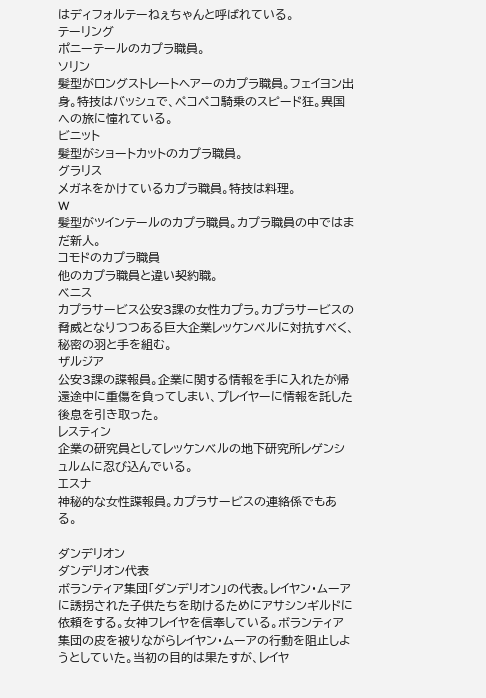はディフォルテーねぇちゃんと呼ばれている。
テーリング
ポニーテールのカプラ職員。
ソリン
髪型がロングストレートヘアーのカプラ職員。フェイヨン出身。特技はバッシュで、ペコペコ騎乗のスピード狂。異国への旅に憧れている。
ビニット
髪型がショートカットのカプラ職員。
グラリス
メガネをかけているカプラ職員。特技は料理。
W
髪型がツインテールのカプラ職員。カプラ職員の中ではまだ新人。
コモドのカプラ職員
他のカプラ職員と違い契約職。
ベニス
カプラサービス公安3課の女性カプラ。カプラサービスの脅威となりつつある巨大企業レッケンベルに対抗すべく、秘密の羽と手を組む。
ザルジア
公安3課の諜報員。企業に関する情報を手に入れたが帰還途中に重傷を負ってしまい、プレイヤーに情報を託した後息を引き取った。
レスティン
企業の研究員としてレッケンベルの地下研究所レゲンシュルムに忍び込んでいる。
エスナ
神秘的な女性諜報員。カプラサービスの連絡係でもある。

ダンデリオン
ダンデリオン代表
ボランティア集団「ダンデリオン」の代表。レイヤン・ムーアに誘拐された子供たちを助けるためにアサシンギルドに依頼をする。女神フレイヤを信奉している。ボランティア集団の皮を被りながらレイヤン・ムーアの行動を阻止しようとしていた。当初の目的は果たすが、レイヤ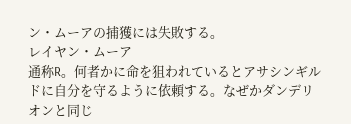ン・ムーアの捕獲には失敗する。
レイヤン・ムーア
通称R。何者かに命を狙われているとアサシンギルドに自分を守るように依頼する。なぜかダンデリオンと同じ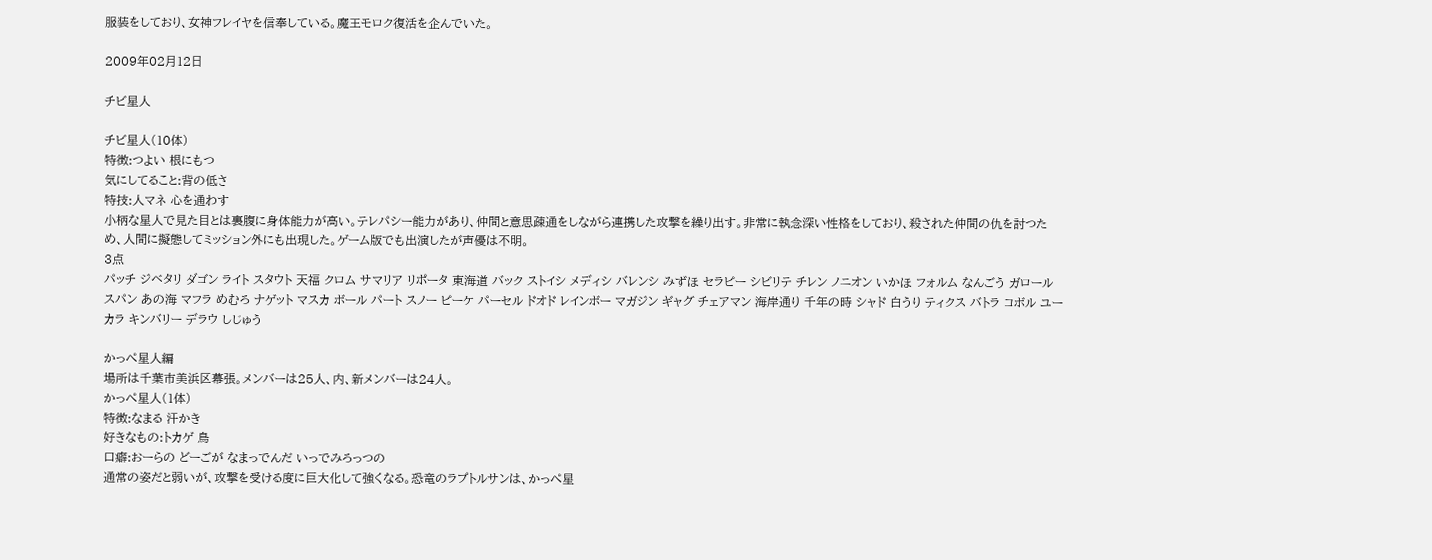服装をしており、女神フレイヤを信奉している。魔王モロク復活を企んでいた。

2009年02月12日

チビ星人

チビ星人(10体)
特徴:つよい 根にもつ
気にしてること:背の低さ
特技:人マネ 心を通わす
小柄な星人で見た目とは裏腹に身体能力が高い。テレパシー能力があり、仲間と意思疎通をしながら連携した攻撃を繰り出す。非常に執念深い性格をしており、殺された仲間の仇を討つため、人間に擬態してミッション外にも出現した。ゲーム版でも出演したが声優は不明。
3点
パッチ ジベタリ ダゴン ライト スタウト 天福 クロム サマリア リポータ 東海道 バック ストイシ メディシ バレンシ みずほ セラピー シビリテ チレン ノニオン いかほ フォルム なんごう ガロール スパン あの海 マフラ めむろ ナゲット マスカ ボール パート スノー ピーケ パーセル ドオド レインボー マガジン ギャグ チェアマン 海岸通り 千年の時 シャド 白うり ティクス バトラ コボル ユーカラ キンバリー デラウ しじゅう

かっぺ星人編
場所は千葉市美浜区幕張。メンバーは25人、内、新メンバーは24人。
かっぺ星人(1体)
特徴:なまる 汗かき
好きなもの:トカゲ 鳥
口癖:おーらの どーごが なまっでんだ いっでみろっつの
通常の姿だと弱いが、攻撃を受ける度に巨大化して強くなる。恐竜のラプトルサンは、かっぺ星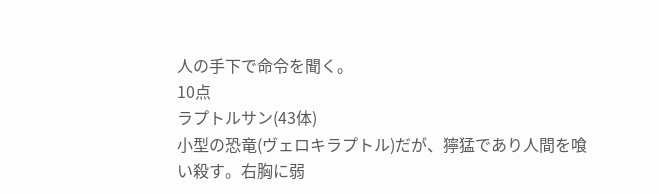人の手下で命令を聞く。
10点
ラプトルサン(43体)
小型の恐竜(ヴェロキラプトル)だが、獰猛であり人間を喰い殺す。右胸に弱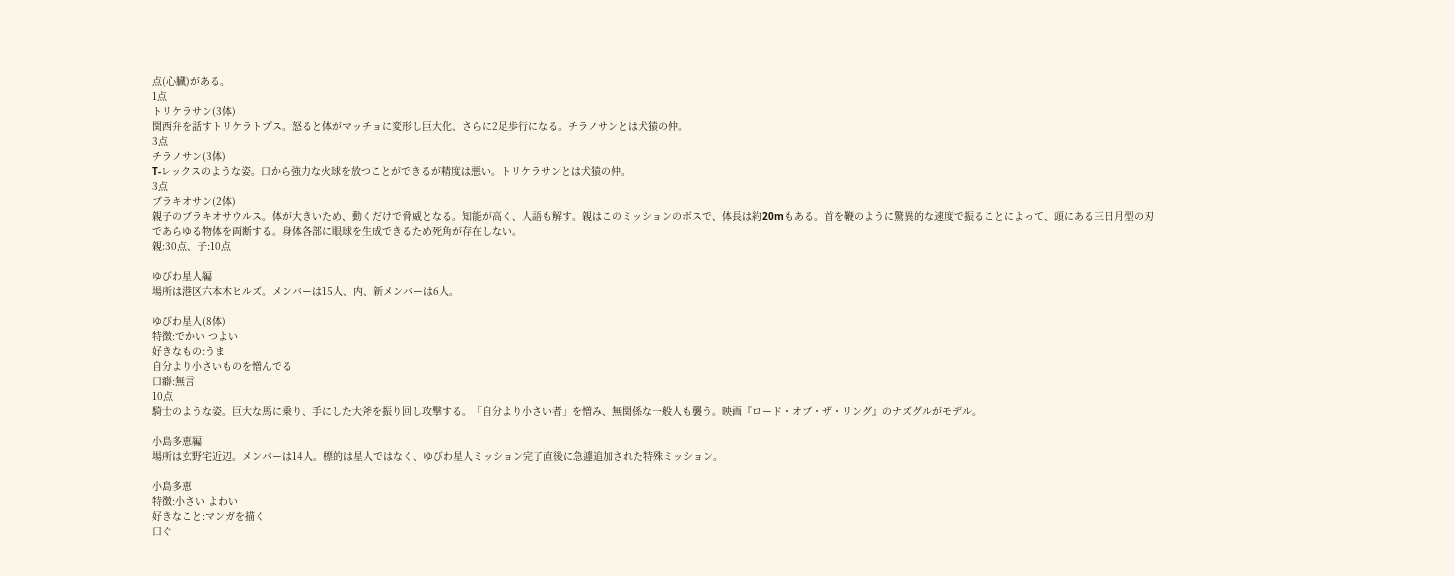点(心臓)がある。
1点
トリケラサン(3体)
関西弁を話すトリケラトプス。怒ると体がマッチョに変形し巨大化、さらに2足歩行になる。チラノサンとは犬猿の仲。
3点
チラノサン(3体)
T-レックスのような姿。口から強力な火球を放つことができるが精度は悪い。トリケラサンとは犬猿の仲。
3点
ブラキオサン(2体)
親子のブラキオサウルス。体が大きいため、動くだけで脅威となる。知能が高く、人語も解す。親はこのミッションのボスで、体長は約20mもある。首を鞭のように驚異的な速度で振ることによって、頭にある三日月型の刃であらゆる物体を両断する。身体各部に眼球を生成できるため死角が存在しない。
親:30点、子:10点

ゆびわ星人編
場所は港区六本木ヒルズ。メンバーは15人、内、新メンバーは6人。

ゆびわ星人(8体)
特徴:でかい つよい
好きなもの:うま
自分より小さいものを憎んでる
口癖:無言
10点
騎士のような姿。巨大な馬に乗り、手にした大斧を振り回し攻撃する。「自分より小さい者」を憎み、無関係な一般人も襲う。映画『ロード・オブ・ザ・リング』のナズグルがモデル。

小島多恵編
場所は玄野宅近辺。メンバーは14人。標的は星人ではなく、ゆびわ星人ミッション完了直後に急遽追加された特殊ミッション。

小島多恵
特徴:小さい よわい
好きなこと:マンガを描く
口ぐ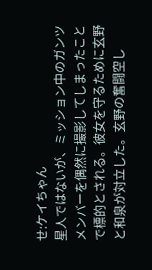せ:ケイちゃん
星人ではないが、ミッション中のガンツメンバーを偶然に撮影してしまったことで標的とされる。彼女を守るために玄野と和泉が対立した。玄野の奮闘空し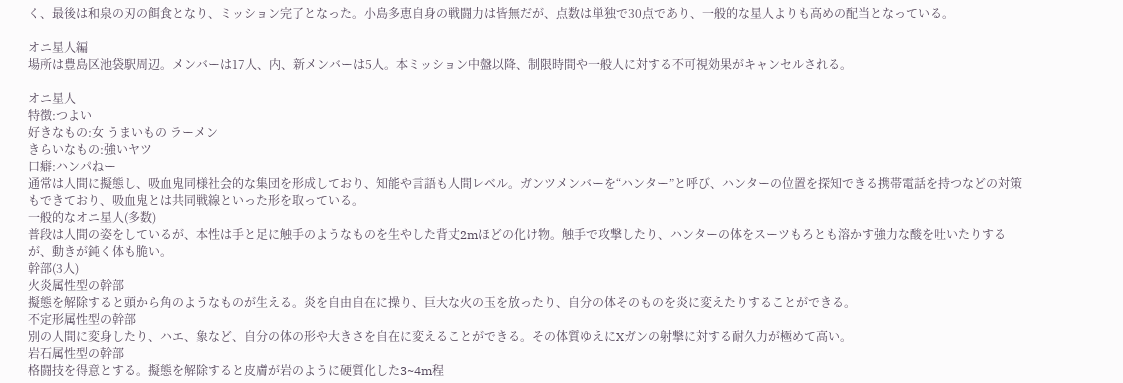く、最後は和泉の刃の餌食となり、ミッション完了となった。小島多恵自身の戦闘力は皆無だが、点数は単独で30点であり、一般的な星人よりも高めの配当となっている。

オニ星人編
場所は豊島区池袋駅周辺。メンバーは17人、内、新メンバーは5人。本ミッション中盤以降、制限時間や一般人に対する不可視効果がキャンセルされる。

オニ星人
特徴:つよい
好きなもの:女 うまいもの ラーメン
きらいなもの:強いヤツ
口癖:ハンパねー
通常は人間に擬態し、吸血鬼同様社会的な集団を形成しており、知能や言語も人間レベル。ガンツメンバーを“ハンター”と呼び、ハンターの位置を探知できる携帯電話を持つなどの対策もできており、吸血鬼とは共同戦線といった形を取っている。
一般的なオニ星人(多数)
普段は人間の姿をしているが、本性は手と足に触手のようなものを生やした背丈2mほどの化け物。触手で攻撃したり、ハンターの体をスーツもろとも溶かす強力な酸を吐いたりするが、動きが鈍く体も脆い。
幹部(3人)
火炎属性型の幹部
擬態を解除すると頭から角のようなものが生える。炎を自由自在に操り、巨大な火の玉を放ったり、自分の体そのものを炎に変えたりすることができる。
不定形属性型の幹部
別の人間に変身したり、ハエ、象など、自分の体の形や大きさを自在に変えることができる。その体質ゆえにXガンの射撃に対する耐久力が極めて高い。
岩石属性型の幹部
格闘技を得意とする。擬態を解除すると皮膚が岩のように硬質化した3~4m程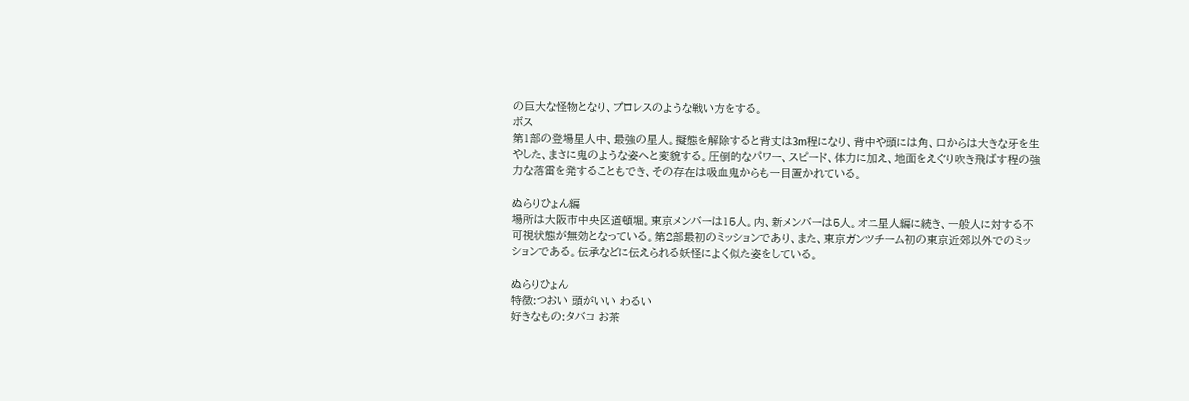の巨大な怪物となり、プロレスのような戦い方をする。
ボス
第1部の登場星人中、最強の星人。擬態を解除すると背丈は3m程になり、背中や頭には角、口からは大きな牙を生やした、まさに鬼のような姿へと変貌する。圧倒的なパワー、スピード、体力に加え、地面をえぐり吹き飛ばす程の強力な落雷を発することもでき、その存在は吸血鬼からも一目置かれている。

ぬらりひょん編
場所は大阪市中央区道頓堀。東京メンバーは15人。内、新メンバーは5人。オニ星人編に続き、一般人に対する不可視状態が無効となっている。第2部最初のミッションであり、また、東京ガンツチーム初の東京近郊以外でのミッションである。伝承などに伝えられる妖怪によく似た姿をしている。

ぬらりひょん
特徴:つおい 頭がいい わるい
好きなもの:タバコ お茶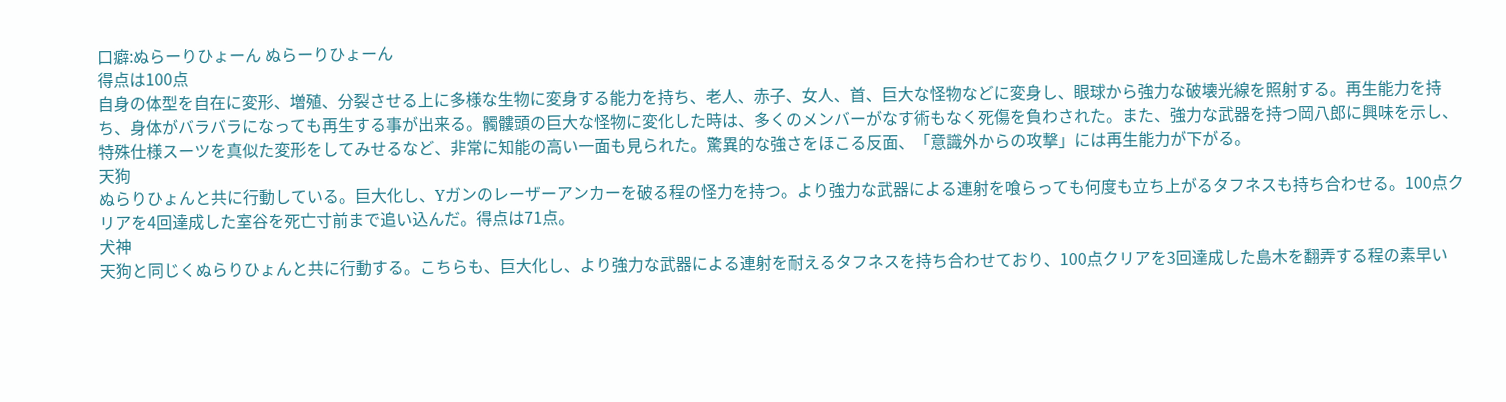口癖:ぬらーりひょーん ぬらーりひょーん
得点は100点
自身の体型を自在に変形、増殖、分裂させる上に多様な生物に変身する能力を持ち、老人、赤子、女人、首、巨大な怪物などに変身し、眼球から強力な破壊光線を照射する。再生能力を持ち、身体がバラバラになっても再生する事が出来る。髑髏頭の巨大な怪物に変化した時は、多くのメンバーがなす術もなく死傷を負わされた。また、強力な武器を持つ岡八郎に興味を示し、特殊仕様スーツを真似た変形をしてみせるなど、非常に知能の高い一面も見られた。驚異的な強さをほこる反面、「意識外からの攻撃」には再生能力が下がる。
天狗
ぬらりひょんと共に行動している。巨大化し、Yガンのレーザーアンカーを破る程の怪力を持つ。より強力な武器による連射を喰らっても何度も立ち上がるタフネスも持ち合わせる。100点クリアを4回達成した室谷を死亡寸前まで追い込んだ。得点は71点。
犬神
天狗と同じくぬらりひょんと共に行動する。こちらも、巨大化し、より強力な武器による連射を耐えるタフネスを持ち合わせており、100点クリアを3回達成した島木を翻弄する程の素早い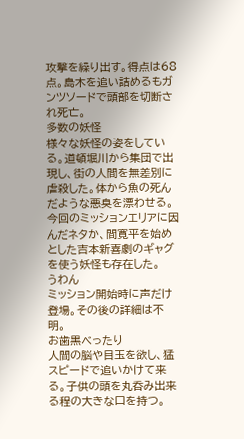攻撃を繰り出す。得点は68点。島木を追い詰めるもガンツソードで頭部を切断され死亡。
多数の妖怪
様々な妖怪の姿をしている。道頓堀川から集団で出現し、街の人間を無差別に虐殺した。体から魚の死んだような悪臭を漂わせる。今回のミッションエリアに因んだネタか、間寛平を始めとした吉本新喜劇のギャグを使う妖怪も存在した。
うわん
ミッション開始時に声だけ登場。その後の詳細は不明。
お歯黒べったり
人間の脳や目玉を欲し、猛スピードで追いかけて来る。子供の頭を丸呑み出来る程の大きな口を持つ。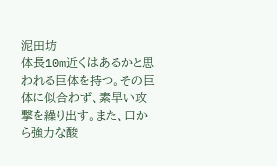泥田坊
体長10m近くはあるかと思われる巨体を持つ。その巨体に似合わず、素早い攻撃を繰り出す。また、口から強力な酸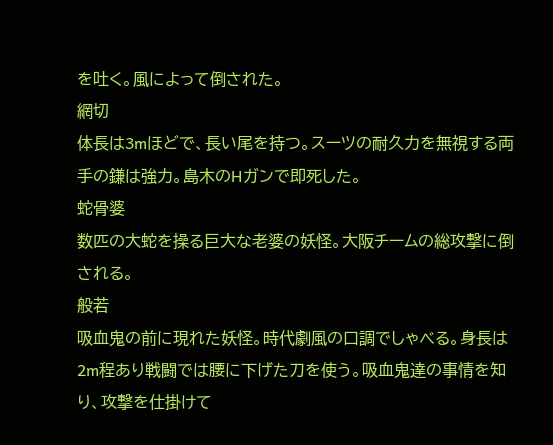を吐く。風によって倒された。
網切
体長は3mほどで、長い尾を持つ。スーツの耐久力を無視する両手の鎌は強力。島木のHガンで即死した。
蛇骨婆
数匹の大蛇を操る巨大な老婆の妖怪。大阪チームの総攻撃に倒される。
般若
吸血鬼の前に現れた妖怪。時代劇風の口調でしゃべる。身長は2m程あり戦闘では腰に下げた刀を使う。吸血鬼達の事情を知り、攻撃を仕掛けて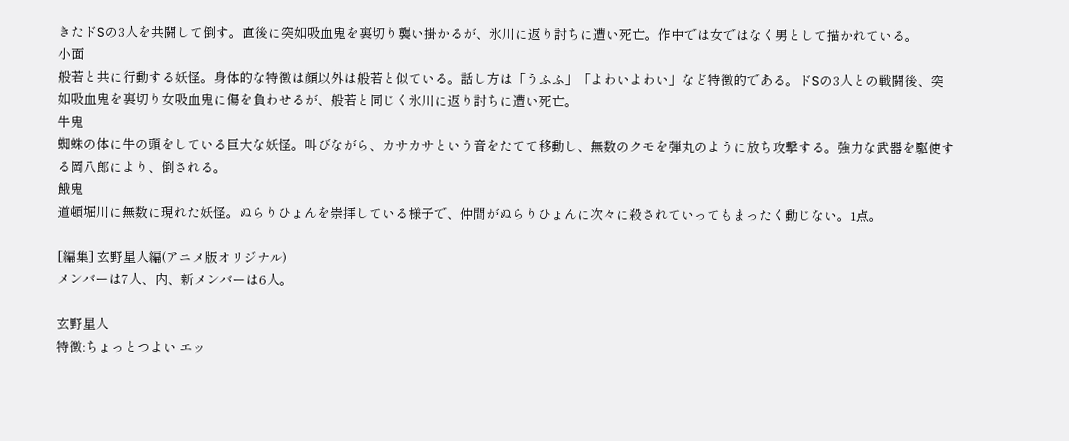きたドSの3人を共闘して倒す。直後に突如吸血鬼を裏切り襲い掛かるが、氷川に返り討ちに遭い死亡。作中では女ではなく男として描かれている。
小面
般若と共に行動する妖怪。身体的な特徴は顔以外は般若と似ている。話し方は「うふふ」「よわいよわい」など特徴的である。ドSの3人との戦闘後、突如吸血鬼を裏切り女吸血鬼に傷を負わせるが、般若と同じく氷川に返り討ちに遭い死亡。
牛鬼
蜘蛛の体に牛の頭をしている巨大な妖怪。叫びながら、カサカサという音をたてて移動し、無数のクモを弾丸のように放ち攻撃する。強力な武器を駆使する岡八郎により、倒される。
餓鬼
道頓堀川に無数に現れた妖怪。ぬらりひょんを崇拝している様子で、仲間がぬらりひょんに次々に殺されていってもまったく動じない。1点。

[編集] 玄野星人編(アニメ版オリジナル)
メンバーは7人、内、新メンバーは6人。

玄野星人
特徴:ちょっとつよい エッ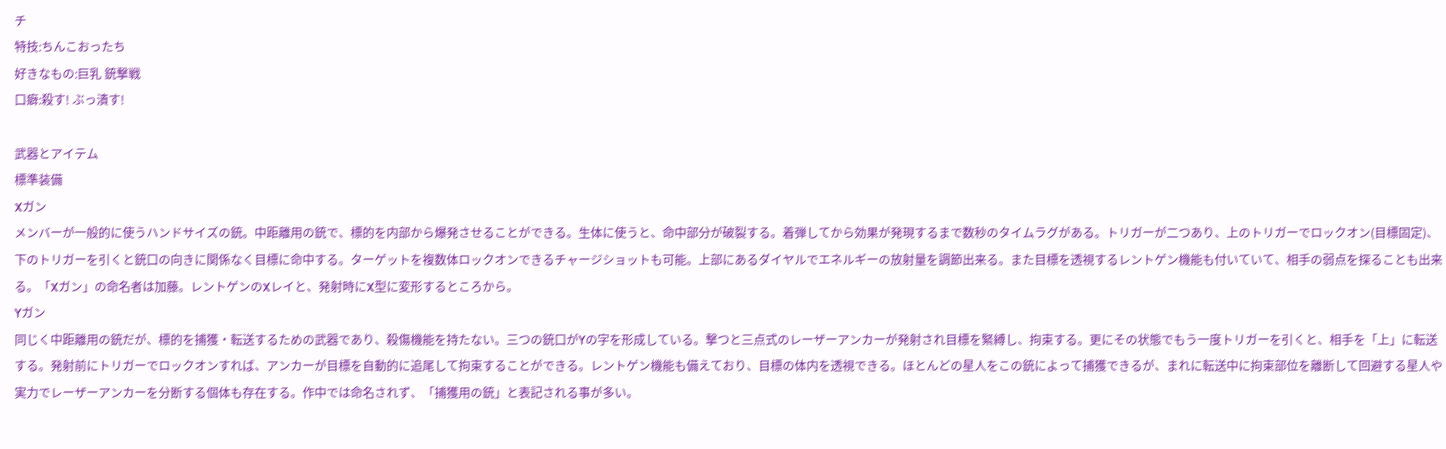チ
特技:ちんこおったち
好きなもの:巨乳 銃撃戦
口癖:殺す! ぶっ潰す!

武器とアイテム
標準装備
Xガン
メンバーが一般的に使うハンドサイズの銃。中距離用の銃で、標的を内部から爆発させることができる。生体に使うと、命中部分が破裂する。着弾してから効果が発現するまで数秒のタイムラグがある。トリガーが二つあり、上のトリガーでロックオン(目標固定)、下のトリガーを引くと銃口の向きに関係なく目標に命中する。ターゲットを複数体ロックオンできるチャージショットも可能。上部にあるダイヤルでエネルギーの放射量を調節出来る。また目標を透視するレントゲン機能も付いていて、相手の弱点を探ることも出来る。「Xガン」の命名者は加藤。レントゲンのXレイと、発射時にX型に変形するところから。
Yガン
同じく中距離用の銃だが、標的を捕獲・転送するための武器であり、殺傷機能を持たない。三つの銃口がYの字を形成している。撃つと三点式のレーザーアンカーが発射され目標を緊縛し、拘束する。更にその状態でもう一度トリガーを引くと、相手を「上」に転送する。発射前にトリガーでロックオンすれば、アンカーが目標を自動的に追尾して拘束することができる。レントゲン機能も備えており、目標の体内を透視できる。ほとんどの星人をこの銃によって捕獲できるが、まれに転送中に拘束部位を離断して回避する星人や実力でレーザーアンカーを分断する個体も存在する。作中では命名されず、「捕獲用の銃」と表記される事が多い。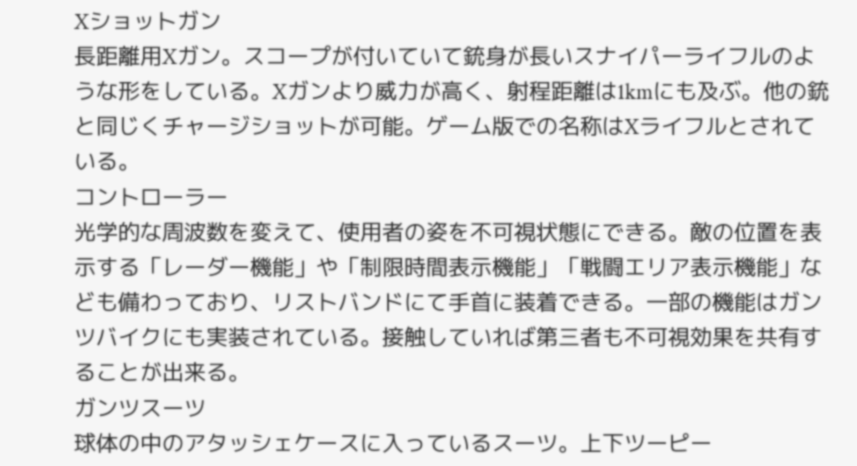Xショットガン
長距離用Xガン。スコープが付いていて銃身が長いスナイパーライフルのような形をしている。Xガンより威力が高く、射程距離は1kmにも及ぶ。他の銃と同じくチャージショットが可能。ゲーム版での名称はXライフルとされている。
コントローラー
光学的な周波数を変えて、使用者の姿を不可視状態にできる。敵の位置を表示する「レーダー機能」や「制限時間表示機能」「戦闘エリア表示機能」なども備わっており、リストバンドにて手首に装着できる。一部の機能はガンツバイクにも実装されている。接触していれば第三者も不可視効果を共有することが出来る。
ガンツスーツ
球体の中のアタッシェケースに入っているスーツ。上下ツーピー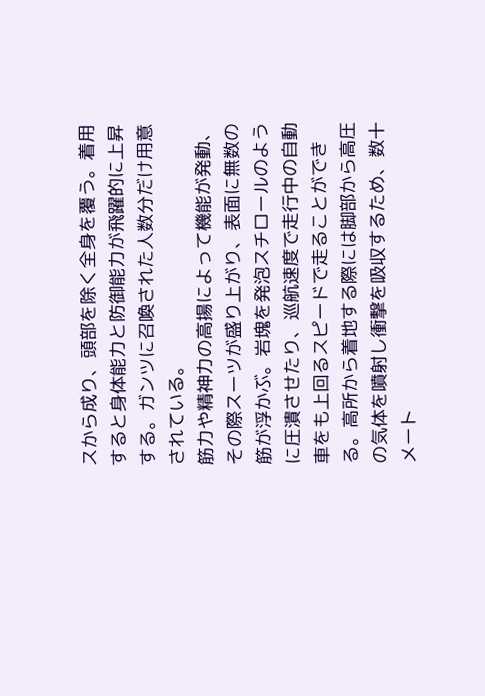スから成り、頭部を除く全身を覆う。着用すると身体能力と防御能力が飛躍的に上昇する。ガンツに召喚された人数分だけ用意されている。
筋力や精神力の高揚によって機能が発動、その際スーツが盛り上がり、表面に無数の筋が浮かぶ。岩塊を発泡スチロールのように圧潰させたり、巡航速度で走行中の自動車をも上回るスピードで走ることができる。高所から着地する際には脚部から高圧の気体を噴射し衝撃を吸収するため、数十メート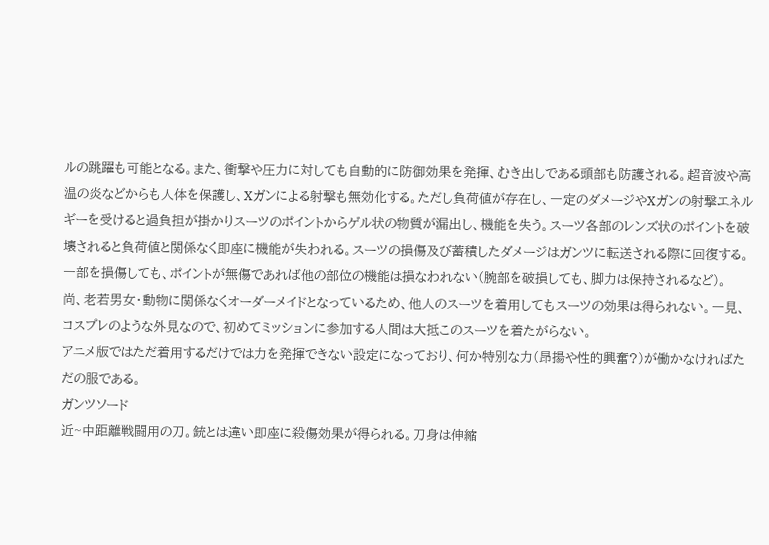ルの跳躍も可能となる。また、衝撃や圧力に対しても自動的に防御効果を発揮、むき出しである頭部も防護される。超音波や高温の炎などからも人体を保護し、Xガンによる射撃も無効化する。ただし負荷値が存在し、一定のダメージやXガンの射撃エネルギーを受けると過負担が掛かりスーツのポイントからゲル状の物質が漏出し、機能を失う。スーツ各部のレンズ状のポイントを破壊されると負荷値と関係なく即座に機能が失われる。スーツの損傷及び蓄積したダメージはガンツに転送される際に回復する。一部を損傷しても、ポイントが無傷であれば他の部位の機能は損なわれない(腕部を破損しても、脚力は保持されるなど)。
尚、老若男女・動物に関係なくオーダーメイドとなっているため、他人のスーツを着用してもスーツの効果は得られない。一見、コスプレのような外見なので、初めてミッションに参加する人間は大抵このスーツを着たがらない。
アニメ版ではただ着用するだけでは力を発揮できない設定になっており、何か特別な力(昂揚や性的興奮?)が働かなければただの服である。
ガンツソード
近~中距離戦闘用の刀。銃とは違い即座に殺傷効果が得られる。刀身は伸縮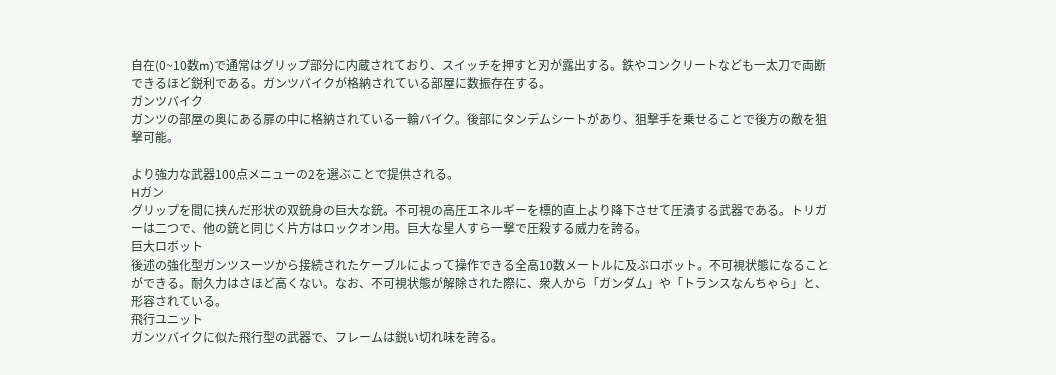自在(0~10数m)で通常はグリップ部分に内蔵されており、スイッチを押すと刃が露出する。鉄やコンクリートなども一太刀で両断できるほど鋭利である。ガンツバイクが格納されている部屋に数振存在する。
ガンツバイク
ガンツの部屋の奥にある扉の中に格納されている一輪バイク。後部にタンデムシートがあり、狙撃手を乗せることで後方の敵を狙撃可能。

より強力な武器100点メニューの2を選ぶことで提供される。
Hガン
グリップを間に挟んだ形状の双銃身の巨大な銃。不可視の高圧エネルギーを標的直上より降下させて圧潰する武器である。トリガーは二つで、他の銃と同じく片方はロックオン用。巨大な星人すら一撃で圧殺する威力を誇る。
巨大ロボット
後述の強化型ガンツスーツから接続されたケーブルによって操作できる全高10数メートルに及ぶロボット。不可視状態になることができる。耐久力はさほど高くない。なお、不可視状態が解除された際に、衆人から「ガンダム」や「トランスなんちゃら」と、形容されている。
飛行ユニット
ガンツバイクに似た飛行型の武器で、フレームは鋭い切れ味を誇る。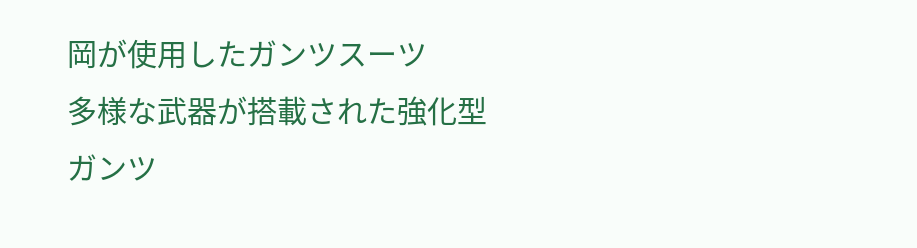岡が使用したガンツスーツ
多様な武器が搭載された強化型ガンツ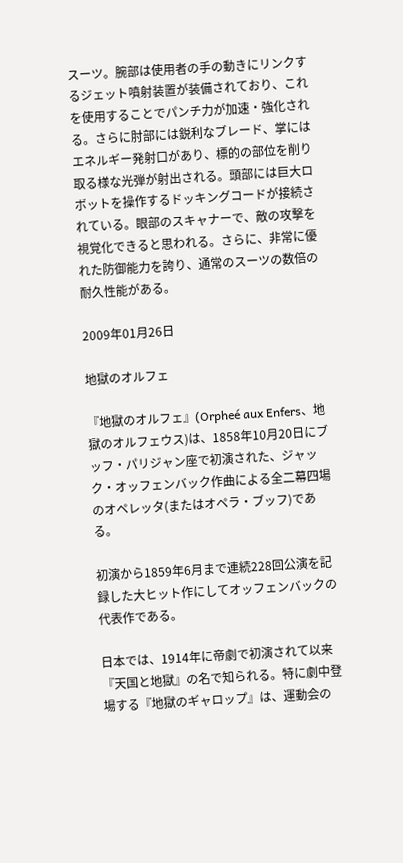スーツ。腕部は使用者の手の動きにリンクするジェット噴射装置が装備されており、これを使用することでパンチ力が加速・強化される。さらに肘部には鋭利なブレード、掌にはエネルギー発射口があり、標的の部位を削り取る様な光弾が射出される。頭部には巨大ロボットを操作するドッキングコードが接続されている。眼部のスキャナーで、敵の攻撃を視覚化できると思われる。さらに、非常に優れた防御能力を誇り、通常のスーツの数倍の耐久性能がある。

2009年01月26日

地獄のオルフェ

『地獄のオルフェ』(Orpheé aux Enfers、地獄のオルフェウス)は、1858年10月20日にブッフ・パリジャン座で初演された、ジャック・オッフェンバック作曲による全二幕四場のオペレッタ(またはオペラ・ブッフ)である。

初演から1859年6月まで連続228回公演を記録した大ヒット作にしてオッフェンバックの代表作である。

日本では、1914年に帝劇で初演されて以来『天国と地獄』の名で知られる。特に劇中登場する『地獄のギャロップ』は、運動会の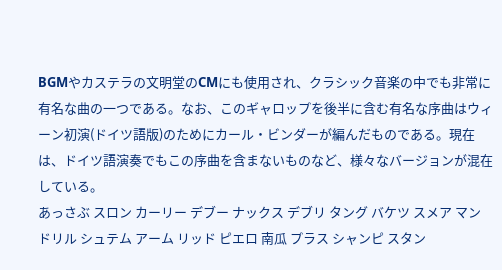BGMやカステラの文明堂のCMにも使用され、クラシック音楽の中でも非常に有名な曲の一つである。なお、このギャロップを後半に含む有名な序曲はウィーン初演(ドイツ語版)のためにカール・ビンダーが編んだものである。現在は、ドイツ語演奏でもこの序曲を含まないものなど、様々なバージョンが混在している。
あっさぶ スロン カーリー デブー ナックス デブリ タング バケツ スメア マンドリル シュテム アーム リッド ピエロ 南瓜 プラス シャンピ スタン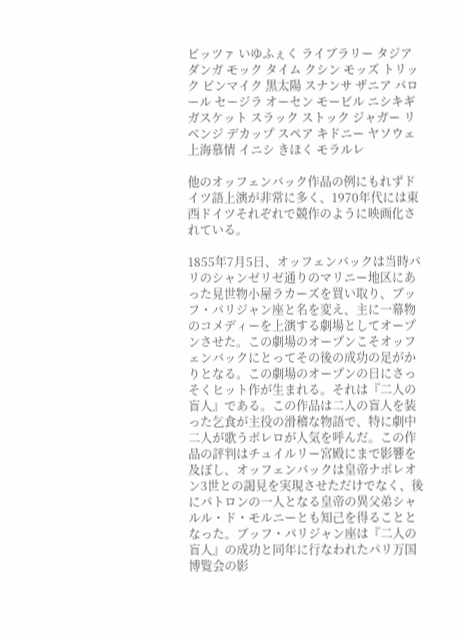ピッツァ いゆふぇく ライブラリー タジア ダンガ モック タイム クシン モッズ トリック ピンマイク 黒太陽 スナンサ ザニア パロール セージラ オーセン モービル ニシキギ ガスケット スラック ストック ジャガー リベンジ デカップ スペア キドニー ヤソウェ 上海慕情 イニシ きほく モラルレ

他のオッフェンバック作品の例にもれずドイツ語上演が非常に多く、1970年代には東西ドイツそれぞれで競作のように映画化されている。

1855年7月5日、オッフェンバックは当時パリのシャンゼリゼ通りのマリニー地区にあった見世物小屋ラカーズを買い取り、ブッフ・パリジャン座と名を変え、主に一幕物のコメディーを上演する劇場としてオープンさせた。この劇場のオープンこそオッフェンバックにとってその後の成功の足がかりとなる。この劇場のオープンの日にさっそくヒット作が生まれる。それは『二人の盲人』である。この作品は二人の盲人を装った乞食が主役の滑稽な物語で、特に劇中二人が歌うボレロが人気を呼んだ。この作品の評判はチュイルリー宮殿にまで影響を及ぼし、オッフェンバックは皇帝ナポレオン3世との謁見を実現させただけでなく、後にパトロンの一人となる皇帝の異父弟シャルル・ド・モルニーとも知己を得ることとなった。ブッフ・パリジャン座は『二人の盲人』の成功と同年に行なわれたパリ万国博覧会の影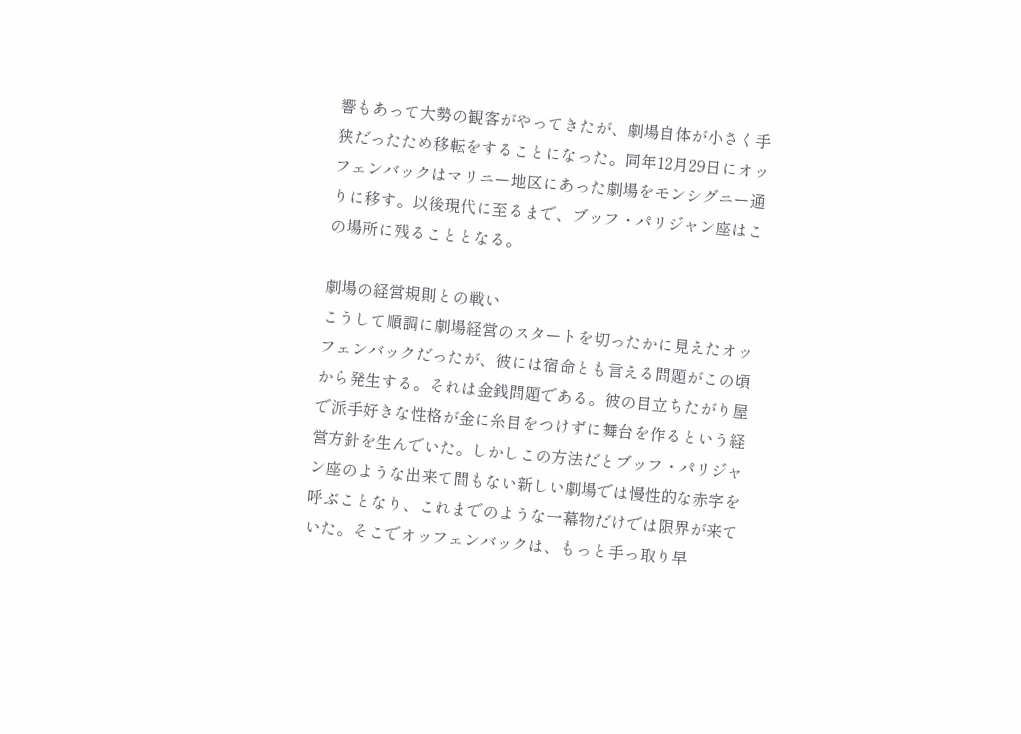響もあって大勢の観客がやってきたが、劇場自体が小さく手狭だったため移転をすることになった。同年12月29日にオッフェンバックはマリニー地区にあった劇場をモンシグニー通りに移す。以後現代に至るまで、ブッフ・パリジャン座はこの場所に残ることとなる。

劇場の経営規則との戦い
こうして順調に劇場経営のスタートを切ったかに見えたオッフェンバックだったが、彼には宿命とも言える問題がこの頃から発生する。それは金銭問題である。彼の目立ちたがり屋で派手好きな性格が金に糸目をつけずに舞台を作るという経営方針を生んでいた。しかしこの方法だとブッフ・パリジャン座のような出来て間もない新しい劇場では慢性的な赤字を呼ぶことなり、これまでのような一幕物だけでは限界が来ていた。そこでオッフェンバックは、もっと手っ取り早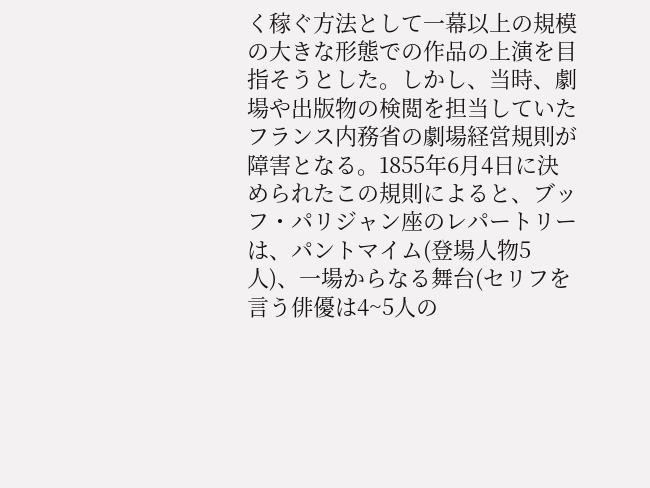く稼ぐ方法として一幕以上の規模の大きな形態での作品の上演を目指そうとした。しかし、当時、劇場や出版物の検閲を担当していたフランス内務省の劇場経営規則が障害となる。1855年6月4日に決められたこの規則によると、ブッフ・パリジャン座のレパートリーは、パントマイム(登場人物5人)、一場からなる舞台(セリフを言う俳優は4~5人の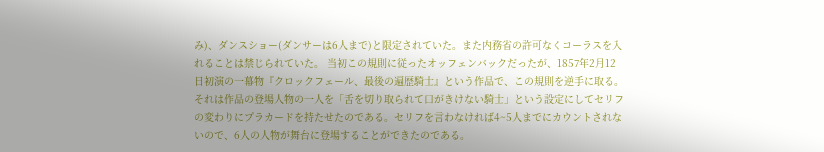み)、ダンスショー(ダンサーは6人まで)と限定されていた。また内務省の許可なくコーラスを入れることは禁じられていた。 当初この規則に従ったオッフェンバックだったが、1857年2月12日初演の一幕物『クロックフェール、最後の遍歴騎士』という作品で、この規則を逆手に取る。それは作品の登場人物の一人を「舌を切り取られて口がきけない騎士」という設定にしてセリフの変わりにプラカードを持たせたのである。セリフを言わなければ4~5人までにカウントされないので、6人の人物が舞台に登場することができたのである。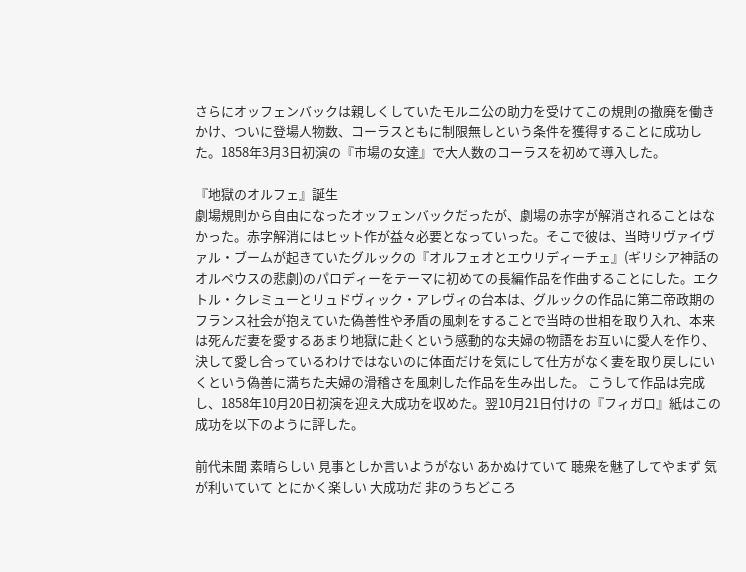さらにオッフェンバックは親しくしていたモルニ公の助力を受けてこの規則の撤廃を働きかけ、ついに登場人物数、コーラスともに制限無しという条件を獲得することに成功した。1858年3月3日初演の『市場の女達』で大人数のコーラスを初めて導入した。

『地獄のオルフェ』誕生
劇場規則から自由になったオッフェンバックだったが、劇場の赤字が解消されることはなかった。赤字解消にはヒット作が益々必要となっていった。そこで彼は、当時リヴァイヴァル・ブームが起きていたグルックの『オルフェオとエウリディーチェ』(ギリシア神話のオルペウスの悲劇)のパロディーをテーマに初めての長編作品を作曲することにした。エクトル・クレミューとリュドヴィック・アレヴィの台本は、グルックの作品に第二帝政期のフランス社会が抱えていた偽善性や矛盾の風刺をすることで当時の世相を取り入れ、本来は死んだ妻を愛するあまり地獄に赴くという感動的な夫婦の物語をお互いに愛人を作り、決して愛し合っているわけではないのに体面だけを気にして仕方がなく妻を取り戻しにいくという偽善に満ちた夫婦の滑稽さを風刺した作品を生み出した。 こうして作品は完成し、1858年10月20日初演を迎え大成功を収めた。翌10月21日付けの『フィガロ』紙はこの成功を以下のように評した。

前代未聞 素晴らしい 見事としか言いようがない あかぬけていて 聴衆を魅了してやまず 気が利いていて とにかく楽しい 大成功だ 非のうちどころ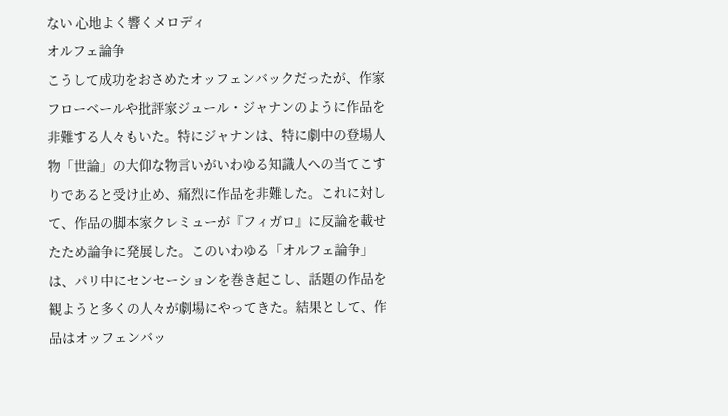ない 心地よく響くメロディ
オルフェ論争
こうして成功をおさめたオッフェンバックだったが、作家フローベールや批評家ジュール・ジャナンのように作品を非難する人々もいた。特にジャナンは、特に劇中の登場人物「世論」の大仰な物言いがいわゆる知識人への当てこすりであると受け止め、痛烈に作品を非難した。これに対して、作品の脚本家クレミューが『フィガロ』に反論を載せたため論争に発展した。このいわゆる「オルフェ論争」は、パリ中にセンセーションを巻き起こし、話題の作品を観ようと多くの人々が劇場にやってきた。結果として、作品はオッフェンバッ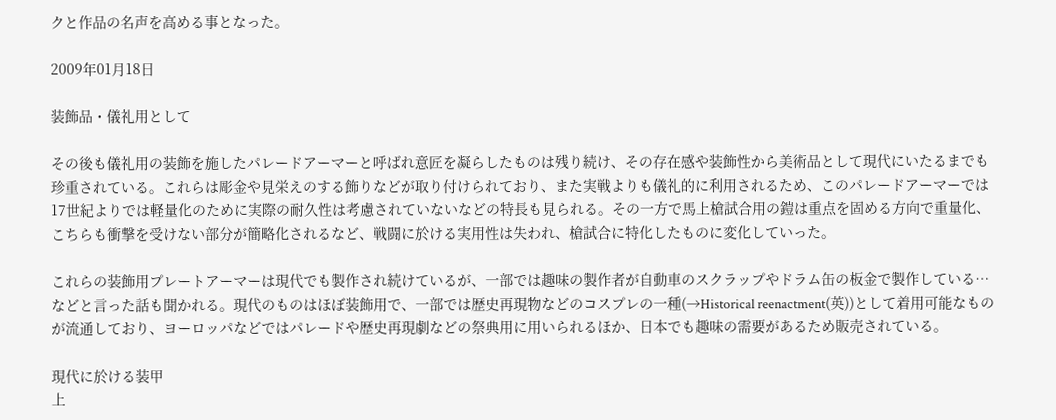クと作品の名声を高める事となった。

2009年01月18日

装飾品・儀礼用として

その後も儀礼用の装飾を施したパレードアーマーと呼ばれ意匠を凝らしたものは残り続け、その存在感や装飾性から美術品として現代にいたるまでも珍重されている。これらは彫金や見栄えのする飾りなどが取り付けられており、また実戦よりも儀礼的に利用されるため、このパレードアーマーでは17世紀よりでは軽量化のために実際の耐久性は考慮されていないなどの特長も見られる。その一方で馬上槍試合用の鎧は重点を固める方向で重量化、こちらも衝撃を受けない部分が簡略化されるなど、戦闘に於ける実用性は失われ、槍試合に特化したものに変化していった。

これらの装飾用プレートアーマーは現代でも製作され続けているが、一部では趣味の製作者が自動車のスクラップやドラム缶の板金で製作している…などと言った話も聞かれる。現代のものはほぼ装飾用で、一部では歴史再現物などのコスプレの一種(→Historical reenactment(英))として着用可能なものが流通しており、ヨーロッパなどではパレードや歴史再現劇などの祭典用に用いられるほか、日本でも趣味の需要があるため販売されている。

現代に於ける装甲
上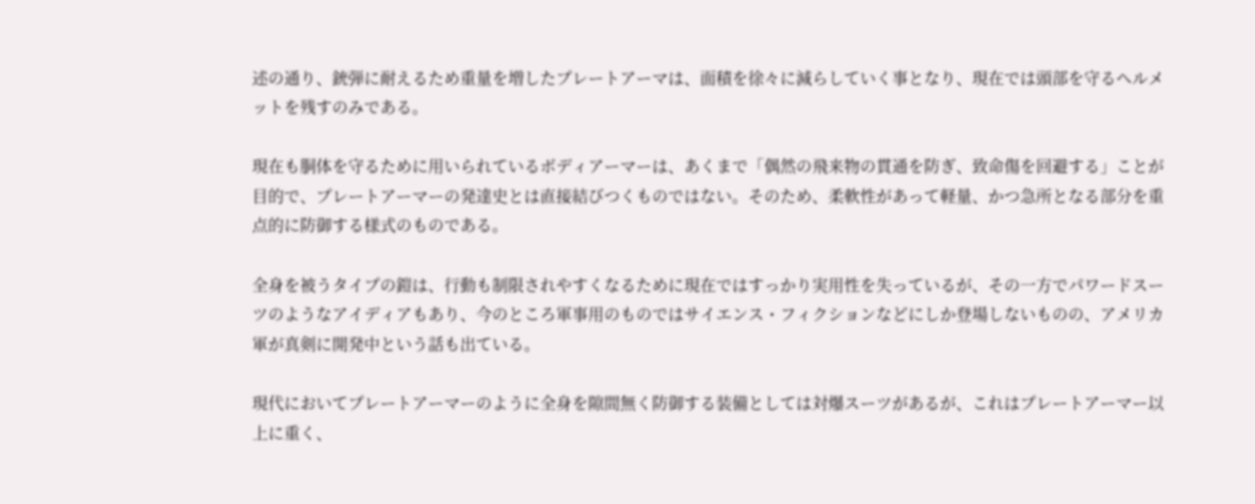述の通り、銃弾に耐えるため重量を増したプレートアーマは、面積を徐々に減らしていく事となり、現在では頭部を守るヘルメットを残すのみである。

現在も胴体を守るために用いられているボディアーマーは、あくまで「偶然の飛来物の貫通を防ぎ、致命傷を回避する」ことが目的で、プレートアーマーの発達史とは直接結びつくものではない。そのため、柔軟性があって軽量、かつ急所となる部分を重点的に防御する様式のものである。

全身を被うタイプの鎧は、行動も制限されやすくなるために現在ではすっかり実用性を失っているが、その一方でパワードスーツのようなアイディアもあり、今のところ軍事用のものではサイエンス・フィクションなどにしか登場しないものの、アメリカ軍が真剣に開発中という話も出ている。

現代においてプレートアーマーのように全身を隙間無く防御する装備としては対爆スーツがあるが、これはプレートアーマー以上に重く、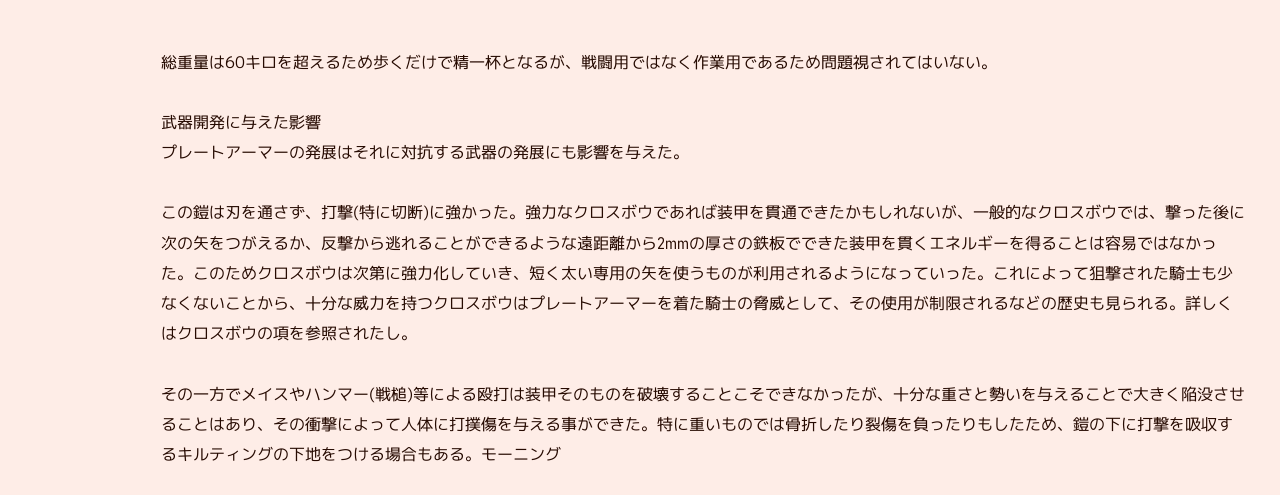総重量は60キロを超えるため歩くだけで精一杯となるが、戦闘用ではなく作業用であるため問題視されてはいない。

武器開発に与えた影響
プレートアーマーの発展はそれに対抗する武器の発展にも影響を与えた。

この鎧は刃を通さず、打撃(特に切断)に強かった。強力なクロスボウであれば装甲を貫通できたかもしれないが、一般的なクロスボウでは、撃った後に次の矢をつがえるか、反撃から逃れることができるような遠距離から2mmの厚さの鉄板でできた装甲を貫くエネルギーを得ることは容易ではなかった。このためクロスボウは次第に強力化していき、短く太い専用の矢を使うものが利用されるようになっていった。これによって狙撃された騎士も少なくないことから、十分な威力を持つクロスボウはプレートアーマーを着た騎士の脅威として、その使用が制限されるなどの歴史も見られる。詳しくはクロスボウの項を参照されたし。

その一方でメイスやハンマー(戦槌)等による殴打は装甲そのものを破壊することこそできなかったが、十分な重さと勢いを与えることで大きく陥没させることはあり、その衝撃によって人体に打撲傷を与える事ができた。特に重いものでは骨折したり裂傷を負ったりもしたため、鎧の下に打撃を吸収するキルティングの下地をつける場合もある。モーニング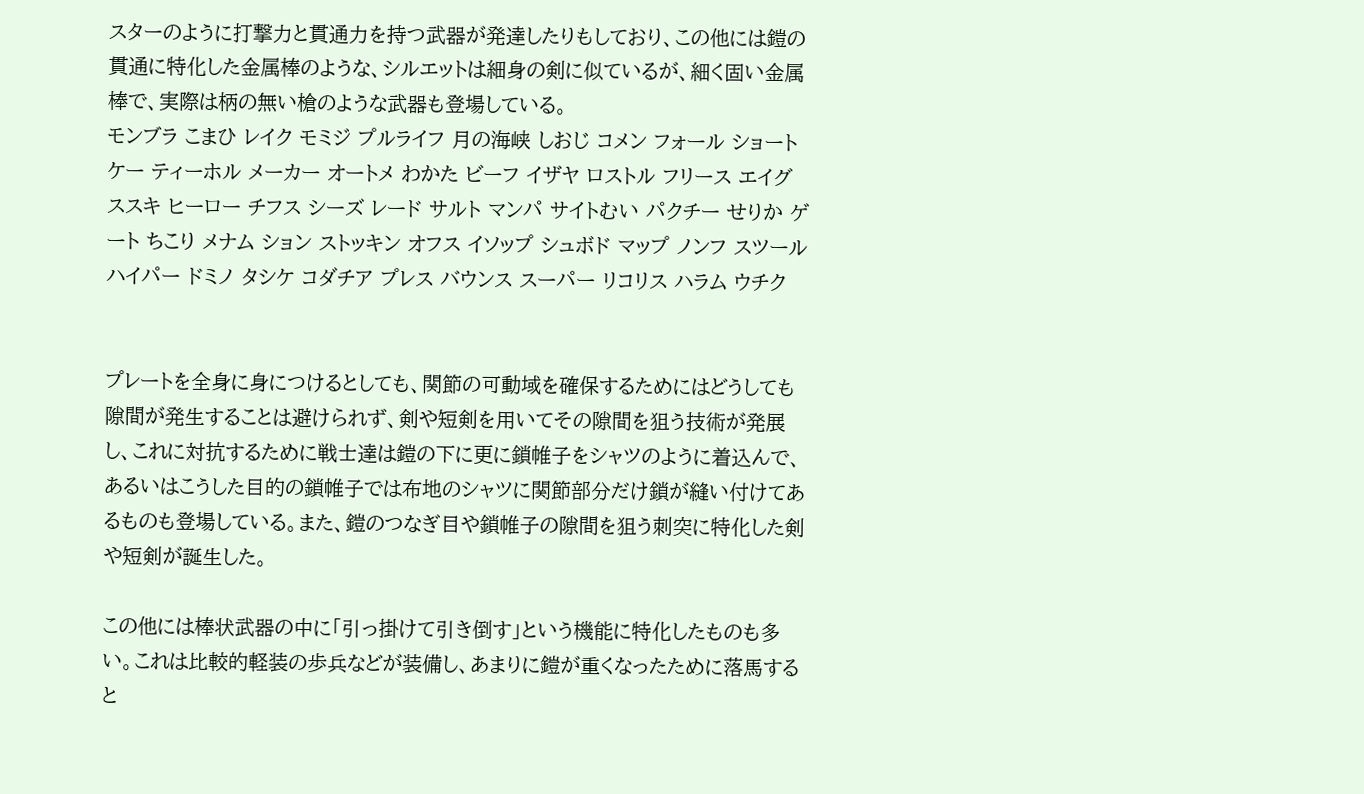スターのように打撃力と貫通力を持つ武器が発達したりもしており、この他には鎧の貫通に特化した金属棒のような、シルエットは細身の剣に似ているが、細く固い金属棒で、実際は柄の無い槍のような武器も登場している。
モンブラ こまひ レイク モミジ プルライフ 月の海峡 しおじ コメン フォール ショートケー ティーホル メーカー オートメ わかた ビーフ イザヤ ロストル フリース エイグ ススキ ヒーロー チフス シーズ レード サルト マンパ サイトむい パクチー せりか ゲート ちこり メナム ション ストッキン オフス イソップ シュボド マップ ノンフ スツール ハイパー ドミノ タシケ コダチア プレス バウンス スーパー リコリス ハラム ウチク


プレートを全身に身につけるとしても、関節の可動域を確保するためにはどうしても隙間が発生することは避けられず、剣や短剣を用いてその隙間を狙う技術が発展し、これに対抗するために戦士達は鎧の下に更に鎖帷子をシャツのように着込んで、あるいはこうした目的の鎖帷子では布地のシャツに関節部分だけ鎖が縫い付けてあるものも登場している。また、鎧のつなぎ目や鎖帷子の隙間を狙う刺突に特化した剣や短剣が誕生した。

この他には棒状武器の中に「引っ掛けて引き倒す」という機能に特化したものも多い。これは比較的軽装の歩兵などが装備し、あまりに鎧が重くなったために落馬すると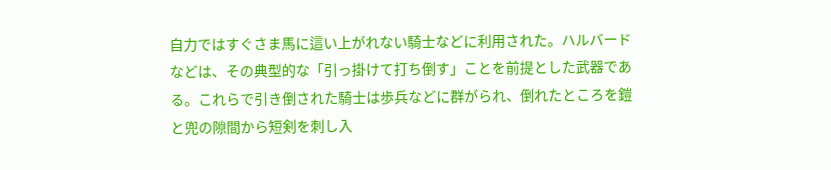自力ではすぐさま馬に這い上がれない騎士などに利用された。ハルバードなどは、その典型的な「引っ掛けて打ち倒す」ことを前提とした武器である。これらで引き倒された騎士は歩兵などに群がられ、倒れたところを鎧と兜の隙間から短剣を刺し入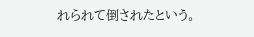れられて倒されたという。